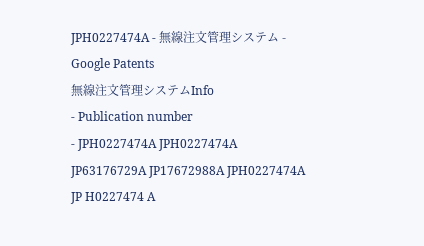JPH0227474A - 無線注文管理システム - Google Patents
無線注文管理システムInfo
- Publication number
- JPH0227474A JPH0227474A JP63176729A JP17672988A JPH0227474A JP H0227474 A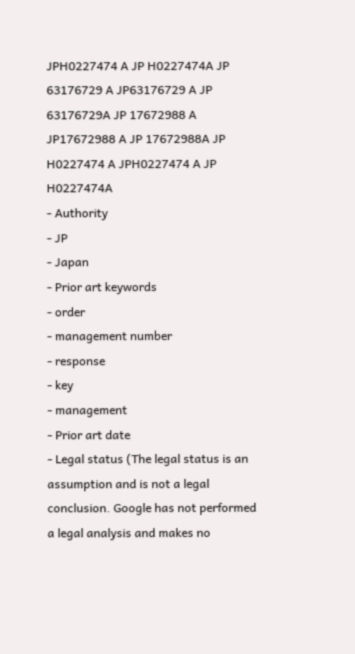JPH0227474 A JP H0227474A JP 63176729 A JP63176729 A JP 63176729A JP 17672988 A JP17672988 A JP 17672988A JP H0227474 A JPH0227474 A JP H0227474A
- Authority
- JP
- Japan
- Prior art keywords
- order
- management number
- response
- key
- management
- Prior art date
- Legal status (The legal status is an assumption and is not a legal conclusion. Google has not performed a legal analysis and makes no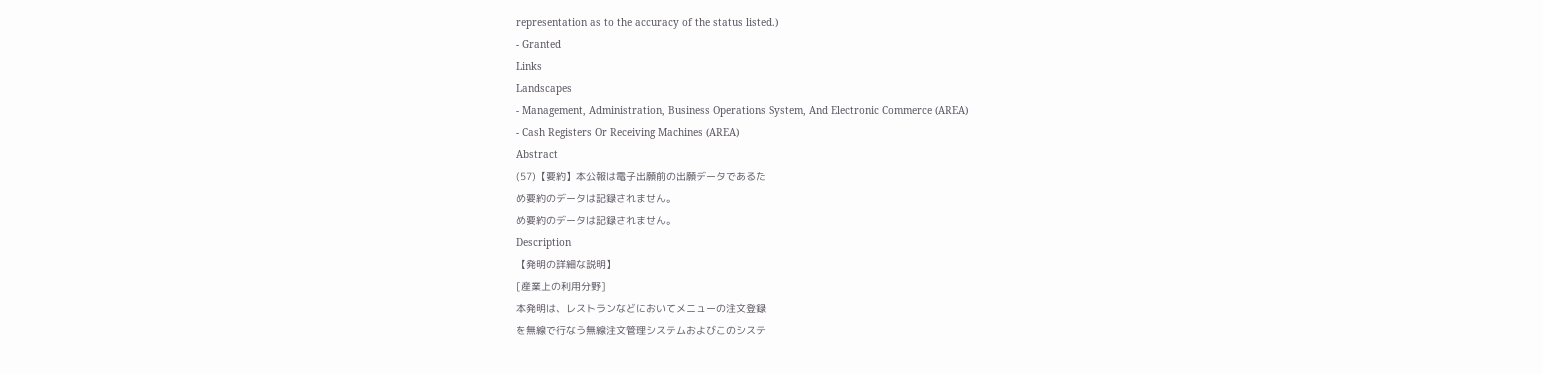representation as to the accuracy of the status listed.)
- Granted
Links
Landscapes
- Management, Administration, Business Operations System, And Electronic Commerce (AREA)
- Cash Registers Or Receiving Machines (AREA)
Abstract
(57)【要約】本公報は電子出願前の出願データであるた
め要約のデータは記録されません。
め要約のデータは記録されません。
Description
【発明の詳細な説明】
[産業上の利用分野]
本発明は、レストランなどにおいてメニューの注文登録
を無線で行なう無線注文管理システムおよびこのシステ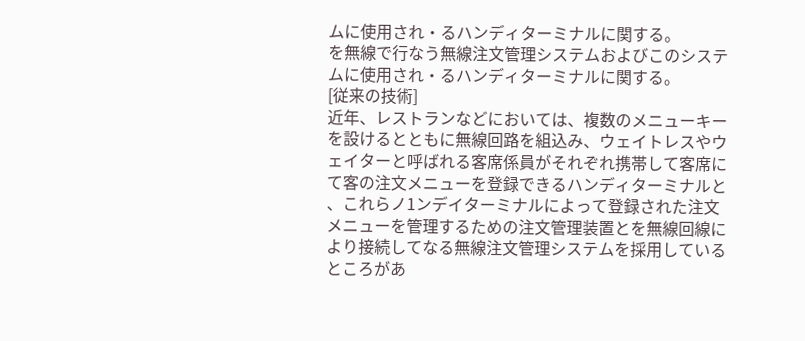ムに使用され・るハンディターミナルに関する。
を無線で行なう無線注文管理システムおよびこのシステ
ムに使用され・るハンディターミナルに関する。
[従来の技術]
近年、レストランなどにおいては、複数のメニューキー
を設けるとともに無線回路を組込み、ウェイトレスやウ
ェイターと呼ばれる客席係員がそれぞれ携帯して客席に
て客の注文メニューを登録できるハンディターミナルと
、これらノ1ンデイターミナルによって登録された注文
メニューを管理するための注文管理装置とを無線回線に
より接続してなる無線注文管理システムを採用している
ところがあ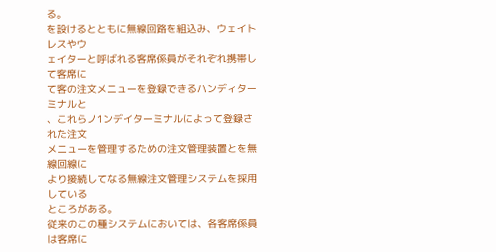る。
を設けるとともに無線回路を組込み、ウェイトレスやウ
ェイターと呼ばれる客席係員がそれぞれ携帯して客席に
て客の注文メニューを登録できるハンディターミナルと
、これらノ1ンデイターミナルによって登録された注文
メニューを管理するための注文管理装置とを無線回線に
より接続してなる無線注文管理システムを採用している
ところがある。
従来のこの種システムにおいては、各客席係員は客席に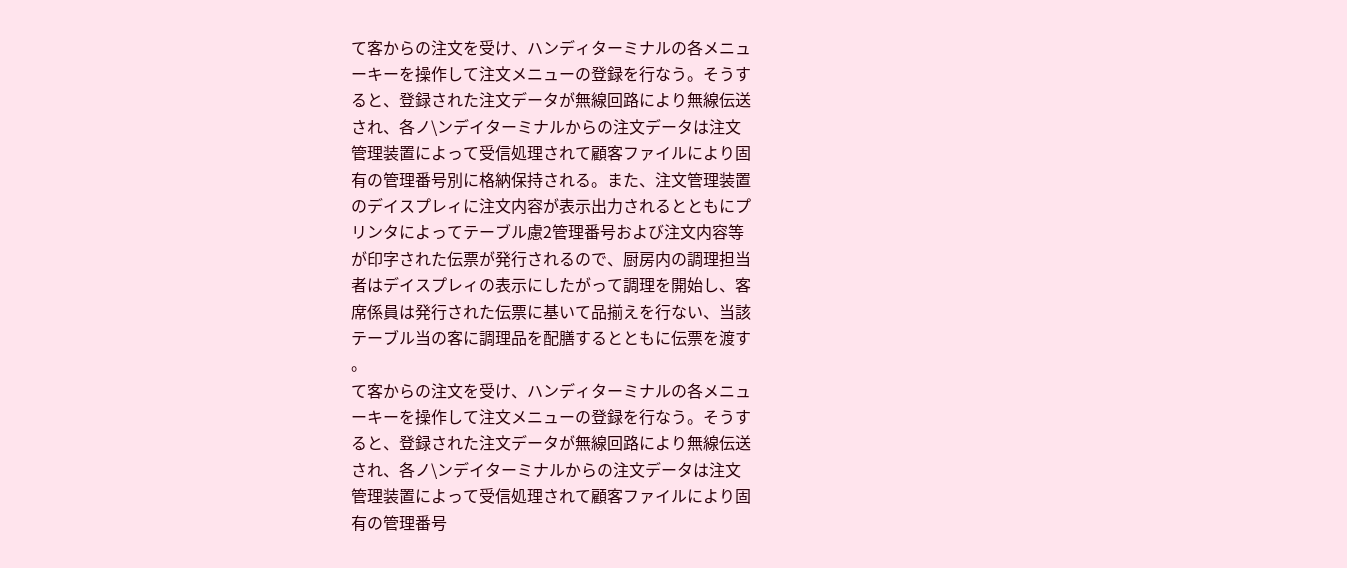て客からの注文を受け、ハンディターミナルの各メニュ
ーキーを操作して注文メニューの登録を行なう。そうす
ると、登録された注文データが無線回路により無線伝送
され、各ノ\ンデイターミナルからの注文データは注文
管理装置によって受信処理されて顧客ファイルにより固
有の管理番号別に格納保持される。また、注文管理装置
のデイスプレィに注文内容が表示出力されるとともにプ
リンタによってテーブル慮2管理番号および注文内容等
が印字された伝票が発行されるので、厨房内の調理担当
者はデイスプレィの表示にしたがって調理を開始し、客
席係員は発行された伝票に基いて品揃えを行ない、当該
テーブル当の客に調理品を配膳するとともに伝票を渡す
。
て客からの注文を受け、ハンディターミナルの各メニュ
ーキーを操作して注文メニューの登録を行なう。そうす
ると、登録された注文データが無線回路により無線伝送
され、各ノ\ンデイターミナルからの注文データは注文
管理装置によって受信処理されて顧客ファイルにより固
有の管理番号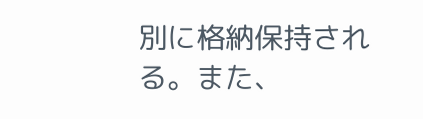別に格納保持される。また、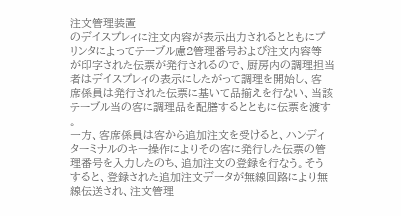注文管理装置
のデイスプレィに注文内容が表示出力されるとともにプ
リンタによってテーブル慮2管理番号および注文内容等
が印字された伝票が発行されるので、厨房内の調理担当
者はデイスプレィの表示にしたがって調理を開始し、客
席係員は発行された伝票に基いて品揃えを行ない、当該
テーブル当の客に調理品を配膳するとともに伝票を渡す
。
一方、客席係員は客から追加注文を受けると、ハンディ
ターミナルのキー操作によりその客に発行した伝票の管
理番号を入力したのち、追加注文の登録を行なう。そう
すると、登録された追加注文データが無線回路により無
線伝送され、注文管理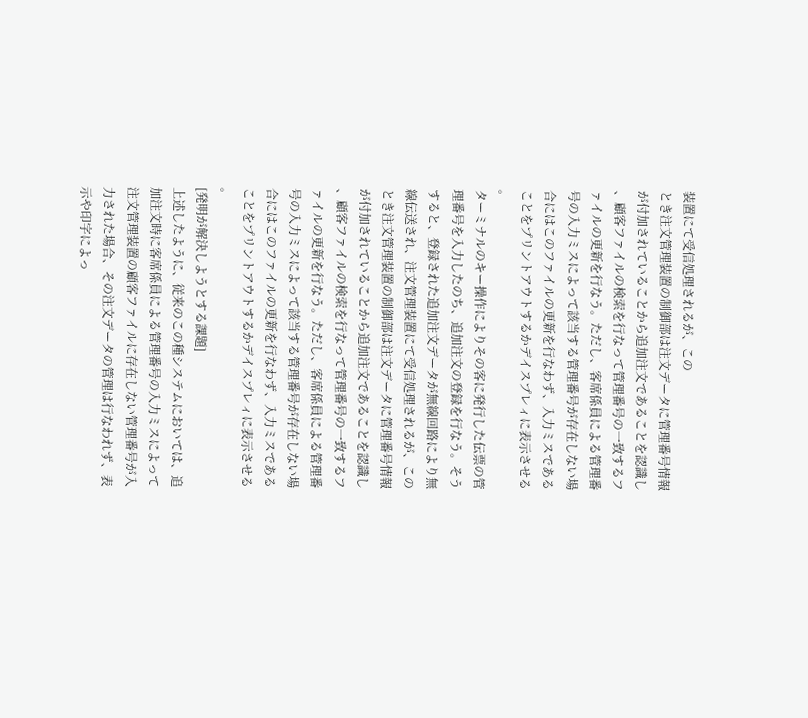装置にて受信処理されるが、この
とき注文管理装置の制御部は注文データに管理番号情報
が付加されていることから追加注文であることを認識し
、顧客ファイルの検索を行なって管理番号の一致するフ
ァイルの更新を行なう。ただし、客席係員による管理番
号の入力ミスによって該当する管理番号が存在しない場
合にはこのファイルの更新を行なわず、入力ミスである
ことをプリントアウトするかデイスプレィに表示させる
。
ターミナルのキー操作によりその客に発行した伝票の管
理番号を入力したのち、追加注文の登録を行なう。そう
すると、登録された追加注文データが無線回路により無
線伝送され、注文管理装置にて受信処理されるが、この
とき注文管理装置の制御部は注文データに管理番号情報
が付加されていることから追加注文であることを認識し
、顧客ファイルの検索を行なって管理番号の一致するフ
ァイルの更新を行なう。ただし、客席係員による管理番
号の入力ミスによって該当する管理番号が存在しない場
合にはこのファイルの更新を行なわず、入力ミスである
ことをプリントアウトするかデイスプレィに表示させる
。
[発明が解決しようとする課題]
上述したように、従来のこの種システムにおいては、追
加注文時に客席係員による管理番号の入力ミスによって
注文管理装置の顧客ファイルに存在しない管理番号が入
力された場合、その注文データの管理は行なわれず、表
示や印字によっ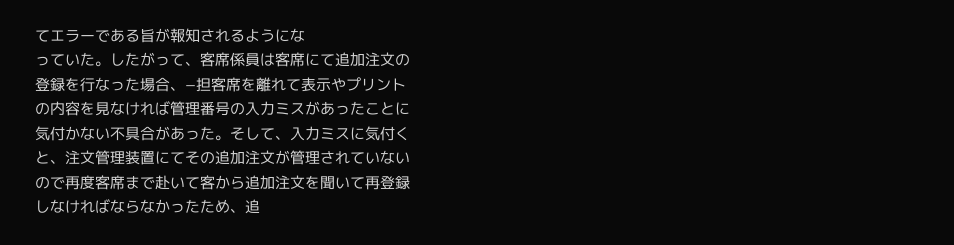てエラーである旨が報知されるようにな
っていた。したがって、客席係員は客席にて追加注文の
登録を行なった場合、−担客席を離れて表示やプリント
の内容を見なければ管理番号の入力ミスがあったことに
気付かない不具合があった。そして、入力ミスに気付く
と、注文管理装置にてその追加注文が管理されていない
ので再度客席まで赴いて客から追加注文を聞いて再登録
しなければならなかったため、追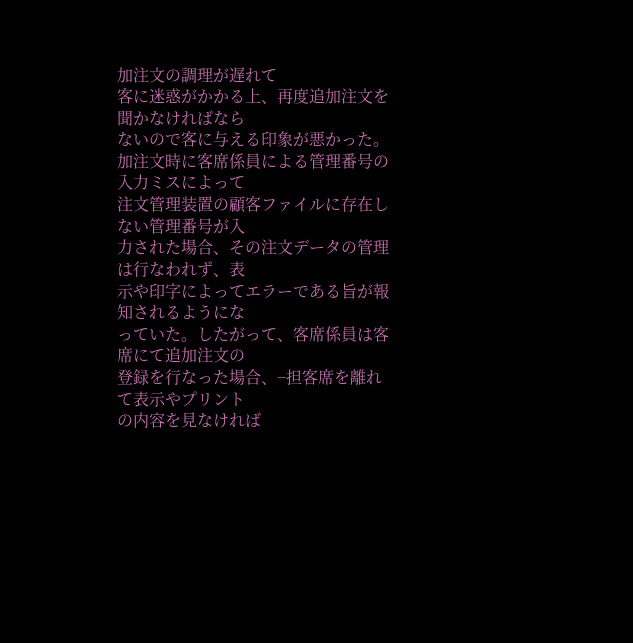加注文の調理が遅れて
客に迷惑がかかる上、再度追加注文を聞かなければなら
ないので客に与える印象が悪かった。
加注文時に客席係員による管理番号の入力ミスによって
注文管理装置の顧客ファイルに存在しない管理番号が入
力された場合、その注文データの管理は行なわれず、表
示や印字によってエラーである旨が報知されるようにな
っていた。したがって、客席係員は客席にて追加注文の
登録を行なった場合、−担客席を離れて表示やプリント
の内容を見なければ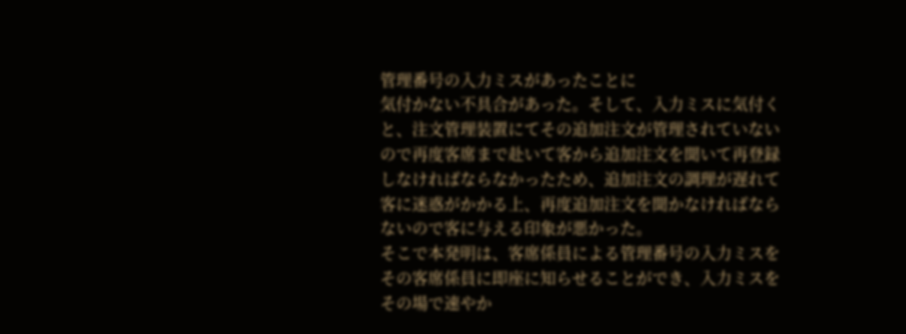管理番号の入力ミスがあったことに
気付かない不具合があった。そして、入力ミスに気付く
と、注文管理装置にてその追加注文が管理されていない
ので再度客席まで赴いて客から追加注文を聞いて再登録
しなければならなかったため、追加注文の調理が遅れて
客に迷惑がかかる上、再度追加注文を聞かなければなら
ないので客に与える印象が悪かった。
そこで本発明は、客席係員による管理番号の入力ミスを
その客席係員に即座に知らせることができ、入力ミスを
その場で速やか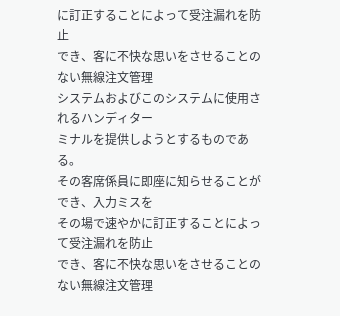に訂正することによって受注漏れを防止
でき、客に不快な思いをさせることのない無線注文管理
システムおよびこのシステムに使用されるハンディター
ミナルを提供しようとするものである。
その客席係員に即座に知らせることができ、入力ミスを
その場で速やかに訂正することによって受注漏れを防止
でき、客に不快な思いをさせることのない無線注文管理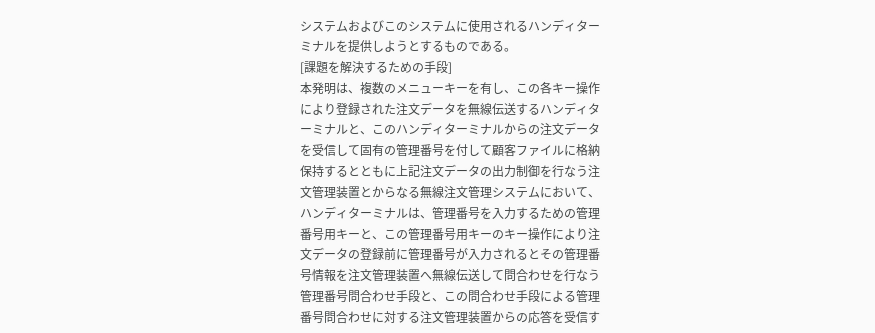システムおよびこのシステムに使用されるハンディター
ミナルを提供しようとするものである。
[課題を解決するための手段]
本発明は、複数のメニューキーを有し、この各キー操作
により登録された注文データを無線伝送するハンディタ
ーミナルと、このハンディターミナルからの注文データ
を受信して固有の管理番号を付して顧客ファイルに格納
保持するとともに上記注文データの出力制御を行なう注
文管理装置とからなる無線注文管理システムにおいて、
ハンディターミナルは、管理番号を入力するための管理
番号用キーと、この管理番号用キーのキー操作により注
文データの登録前に管理番号が入力されるとその管理番
号情報を注文管理装置へ無線伝送して問合わせを行なう
管理番号問合わせ手段と、この問合わせ手段による管理
番号問合わせに対する注文管理装置からの応答を受信す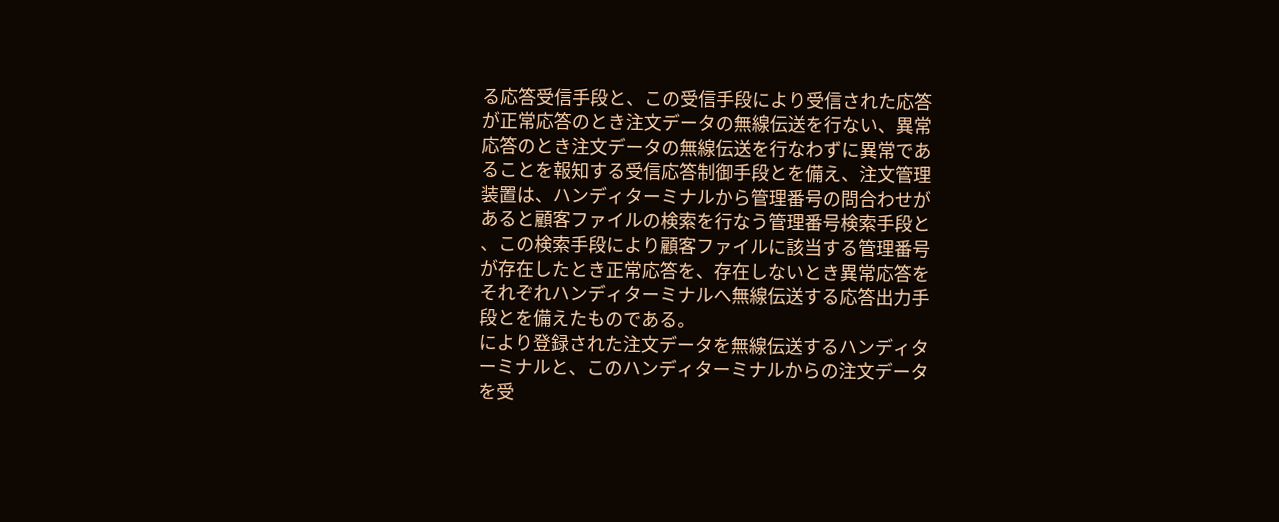る応答受信手段と、この受信手段により受信された応答
が正常応答のとき注文データの無線伝送を行ない、異常
応答のとき注文データの無線伝送を行なわずに異常であ
ることを報知する受信応答制御手段とを備え、注文管理
装置は、ハンディターミナルから管理番号の問合わせが
あると顧客ファイルの検索を行なう管理番号検索手段と
、この検索手段により顧客ファイルに該当する管理番号
が存在したとき正常応答を、存在しないとき異常応答を
それぞれハンディターミナルへ無線伝送する応答出力手
段とを備えたものである。
により登録された注文データを無線伝送するハンディタ
ーミナルと、このハンディターミナルからの注文データ
を受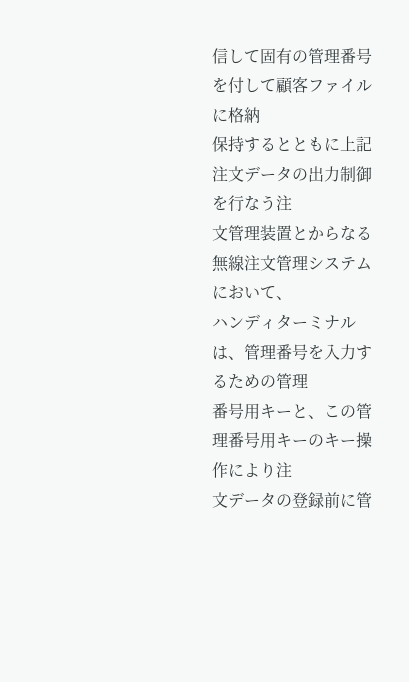信して固有の管理番号を付して顧客ファイルに格納
保持するとともに上記注文データの出力制御を行なう注
文管理装置とからなる無線注文管理システムにおいて、
ハンディターミナルは、管理番号を入力するための管理
番号用キーと、この管理番号用キーのキー操作により注
文データの登録前に管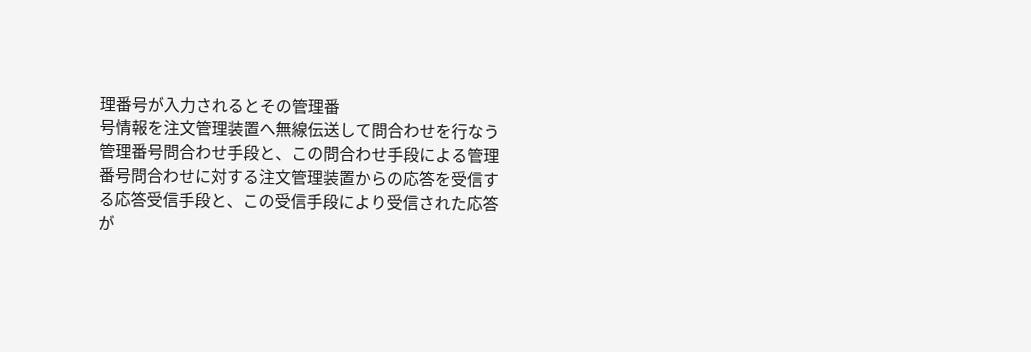理番号が入力されるとその管理番
号情報を注文管理装置へ無線伝送して問合わせを行なう
管理番号問合わせ手段と、この問合わせ手段による管理
番号問合わせに対する注文管理装置からの応答を受信す
る応答受信手段と、この受信手段により受信された応答
が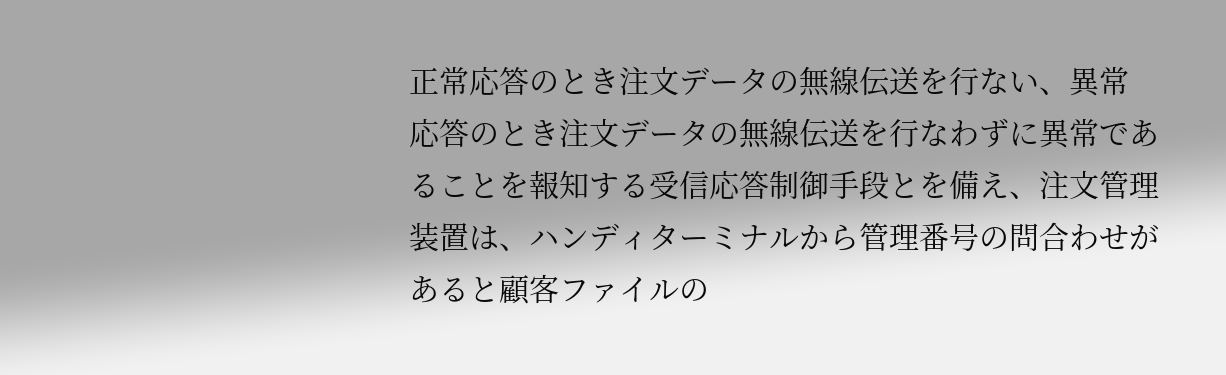正常応答のとき注文データの無線伝送を行ない、異常
応答のとき注文データの無線伝送を行なわずに異常であ
ることを報知する受信応答制御手段とを備え、注文管理
装置は、ハンディターミナルから管理番号の問合わせが
あると顧客ファイルの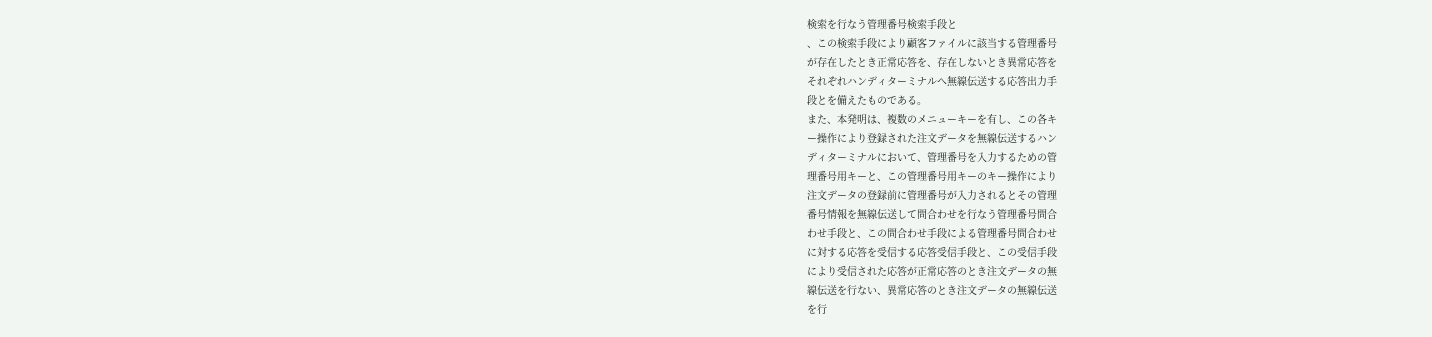検索を行なう管理番号検索手段と
、この検索手段により顧客ファイルに該当する管理番号
が存在したとき正常応答を、存在しないとき異常応答を
それぞれハンディターミナルへ無線伝送する応答出力手
段とを備えたものである。
また、本発明は、複数のメニューキーを有し、この各キ
ー操作により登録された注文データを無線伝送するハン
ディターミナルにおいて、管理番号を入力するための管
理番号用キーと、この管理番号用キーのキー操作により
注文データの登録前に管理番号が入力されるとその管理
番号情報を無線伝送して問合わせを行なう管理番号問合
わせ手段と、この問合わせ手段による管理番号問合わせ
に対する応答を受信する応答受信手段と、この受信手段
により受信された応答が正常応答のとき注文データの無
線伝送を行ない、異常応答のとき注文データの無線伝送
を行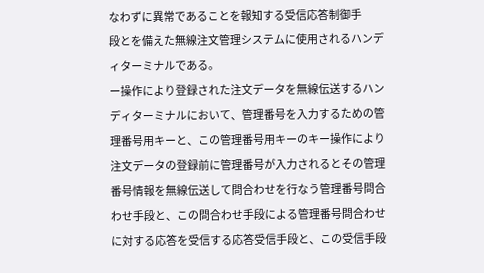なわずに異常であることを報知する受信応答制御手
段とを備えた無線注文管理システムに使用されるハンデ
ィターミナルである。
ー操作により登録された注文データを無線伝送するハン
ディターミナルにおいて、管理番号を入力するための管
理番号用キーと、この管理番号用キーのキー操作により
注文データの登録前に管理番号が入力されるとその管理
番号情報を無線伝送して問合わせを行なう管理番号問合
わせ手段と、この問合わせ手段による管理番号問合わせ
に対する応答を受信する応答受信手段と、この受信手段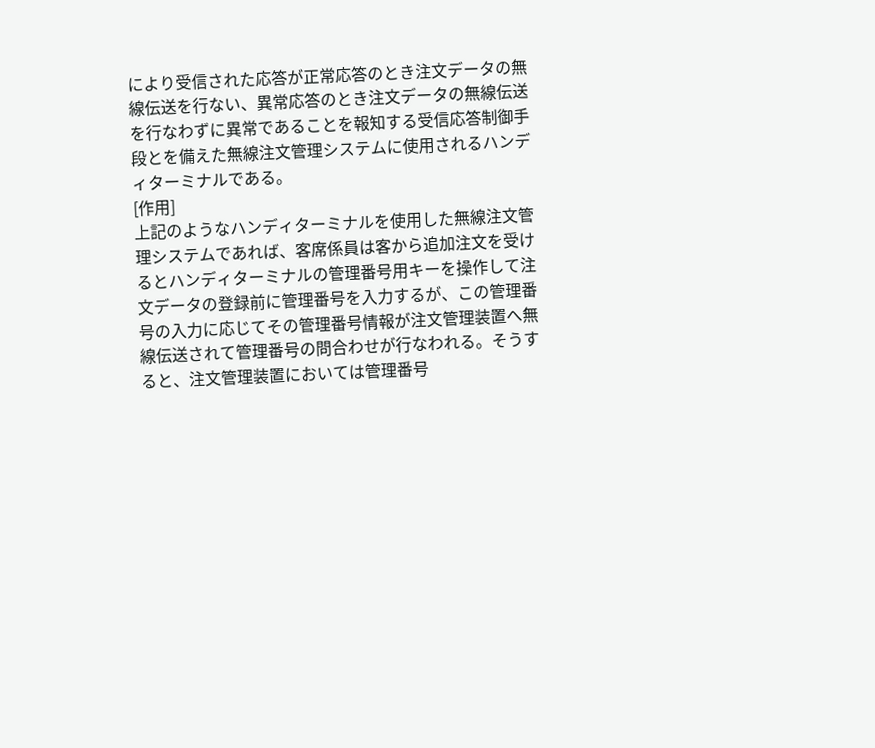により受信された応答が正常応答のとき注文データの無
線伝送を行ない、異常応答のとき注文データの無線伝送
を行なわずに異常であることを報知する受信応答制御手
段とを備えた無線注文管理システムに使用されるハンデ
ィターミナルである。
[作用]
上記のようなハンディターミナルを使用した無線注文管
理システムであれば、客席係員は客から追加注文を受け
るとハンディターミナルの管理番号用キーを操作して注
文データの登録前に管理番号を入力するが、この管理番
号の入力に応じてその管理番号情報が注文管理装置へ無
線伝送されて管理番号の問合わせが行なわれる。そうす
ると、注文管理装置においては管理番号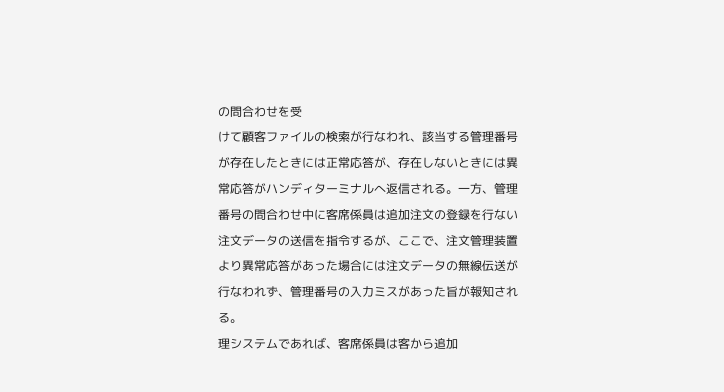の問合わせを受
けて顧客ファイルの検索が行なわれ、該当する管理番号
が存在したときには正常応答が、存在しないときには異
常応答がハンディターミナルへ返信される。一方、管理
番号の問合わせ中に客席係員は追加注文の登録を行ない
注文データの送信を指令するが、ここで、注文管理装置
より異常応答があった場合には注文データの無線伝送が
行なわれず、管理番号の入力ミスがあった旨が報知され
る。
理システムであれば、客席係員は客から追加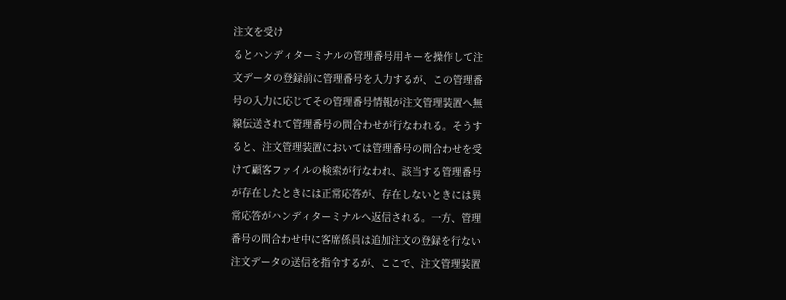注文を受け
るとハンディターミナルの管理番号用キーを操作して注
文データの登録前に管理番号を入力するが、この管理番
号の入力に応じてその管理番号情報が注文管理装置へ無
線伝送されて管理番号の問合わせが行なわれる。そうす
ると、注文管理装置においては管理番号の問合わせを受
けて顧客ファイルの検索が行なわれ、該当する管理番号
が存在したときには正常応答が、存在しないときには異
常応答がハンディターミナルへ返信される。一方、管理
番号の問合わせ中に客席係員は追加注文の登録を行ない
注文データの送信を指令するが、ここで、注文管理装置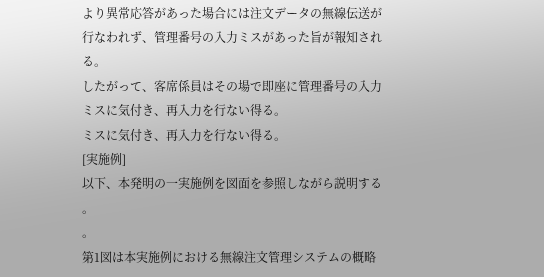より異常応答があった場合には注文データの無線伝送が
行なわれず、管理番号の入力ミスがあった旨が報知され
る。
したがって、客席係員はその場で即座に管理番号の入力
ミスに気付き、再入力を行ない得る。
ミスに気付き、再入力を行ない得る。
[実施例]
以下、本発明の一実施例を図面を参照しながら説明する
。
。
第1図は本実施例における無線注文管理システムの概略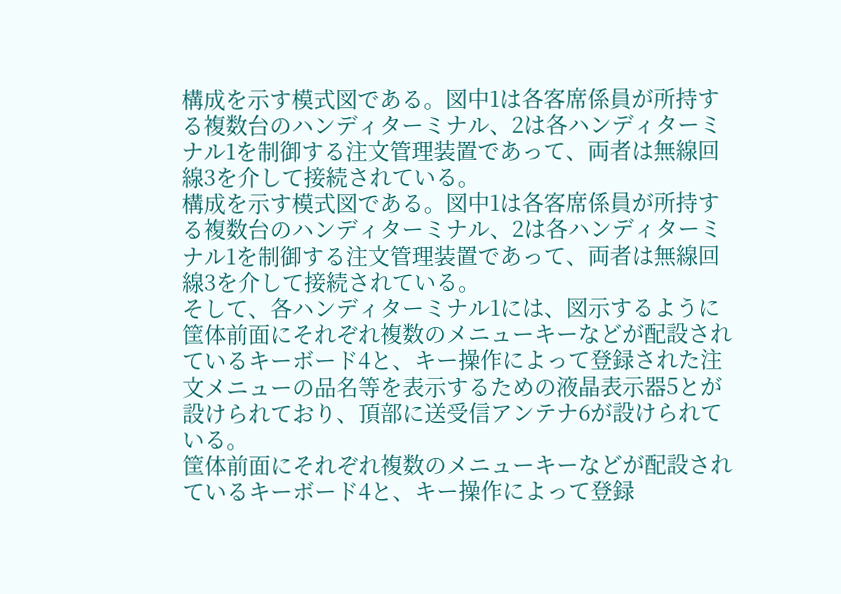構成を示す模式図である。図中1は各客席係員が所持す
る複数台のハンディターミナル、2は各ハンディターミ
ナル1を制御する注文管理装置であって、両者は無線回
線3を介して接続されている。
構成を示す模式図である。図中1は各客席係員が所持す
る複数台のハンディターミナル、2は各ハンディターミ
ナル1を制御する注文管理装置であって、両者は無線回
線3を介して接続されている。
そして、各ハンディターミナル1には、図示するように
筐体前面にそれぞれ複数のメニューキーなどが配設され
ているキーボード4と、キー操作によって登録された注
文メニューの品名等を表示するための液晶表示器5とが
設けられており、頂部に送受信アンテナ6が設けられて
いる。
筐体前面にそれぞれ複数のメニューキーなどが配設され
ているキーボード4と、キー操作によって登録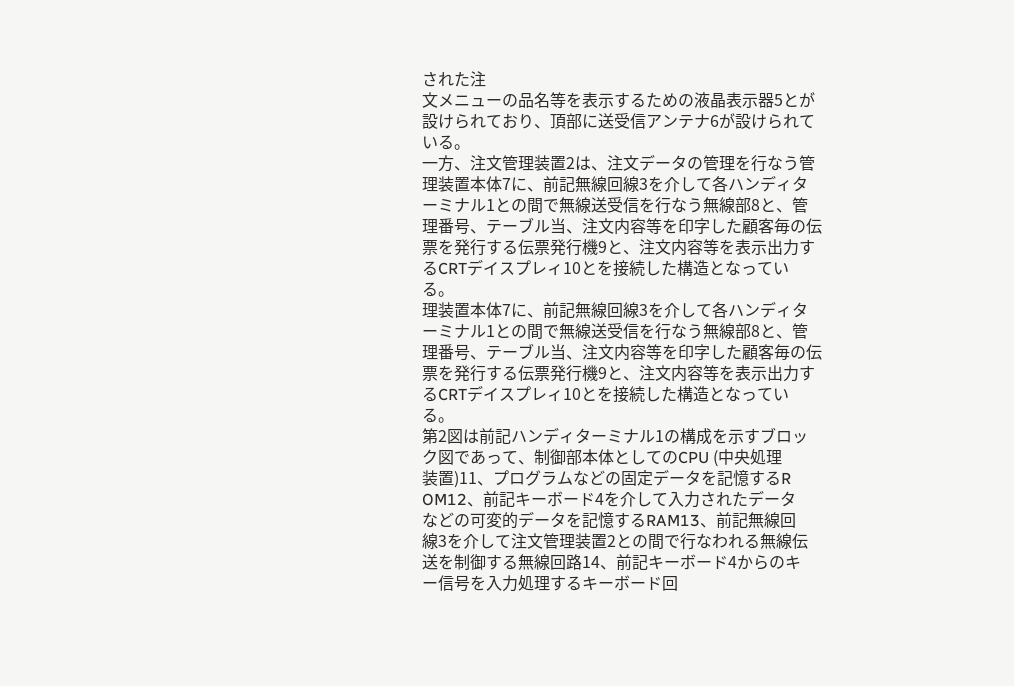された注
文メニューの品名等を表示するための液晶表示器5とが
設けられており、頂部に送受信アンテナ6が設けられて
いる。
一方、注文管理装置2は、注文データの管理を行なう管
理装置本体7に、前記無線回線3を介して各ハンディタ
ーミナル1との間で無線送受信を行なう無線部8と、管
理番号、テーブル当、注文内容等を印字した顧客毎の伝
票を発行する伝票発行機9と、注文内容等を表示出力す
るCRTデイスプレィ10とを接続した構造となってい
る。
理装置本体7に、前記無線回線3を介して各ハンディタ
ーミナル1との間で無線送受信を行なう無線部8と、管
理番号、テーブル当、注文内容等を印字した顧客毎の伝
票を発行する伝票発行機9と、注文内容等を表示出力す
るCRTデイスプレィ10とを接続した構造となってい
る。
第2図は前記ハンディターミナル1の構成を示すブロッ
ク図であって、制御部本体としてのCPU (中央処理
装置)11、プログラムなどの固定データを記憶するR
OM12、前記キーボード4を介して入力されたデータ
などの可変的データを記憶するRAM13、前記無線回
線3を介して注文管理装置2との間で行なわれる無線伝
送を制御する無線回路14、前記キーボード4からのキ
ー信号を入力処理するキーボード回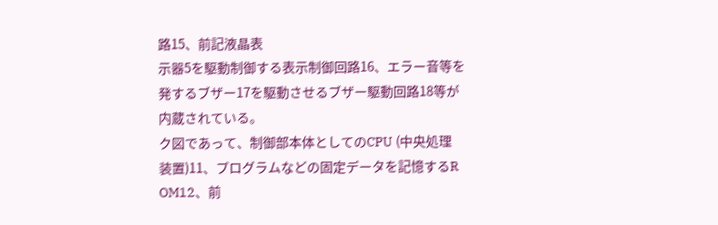路15、前記液晶表
示器5を駆動制御する表示制御回路16、エラー音等を
発するブザー17を駆動させるブザー駆動回路18等が
内蔵されている。
ク図であって、制御部本体としてのCPU (中央処理
装置)11、プログラムなどの固定データを記憶するR
OM12、前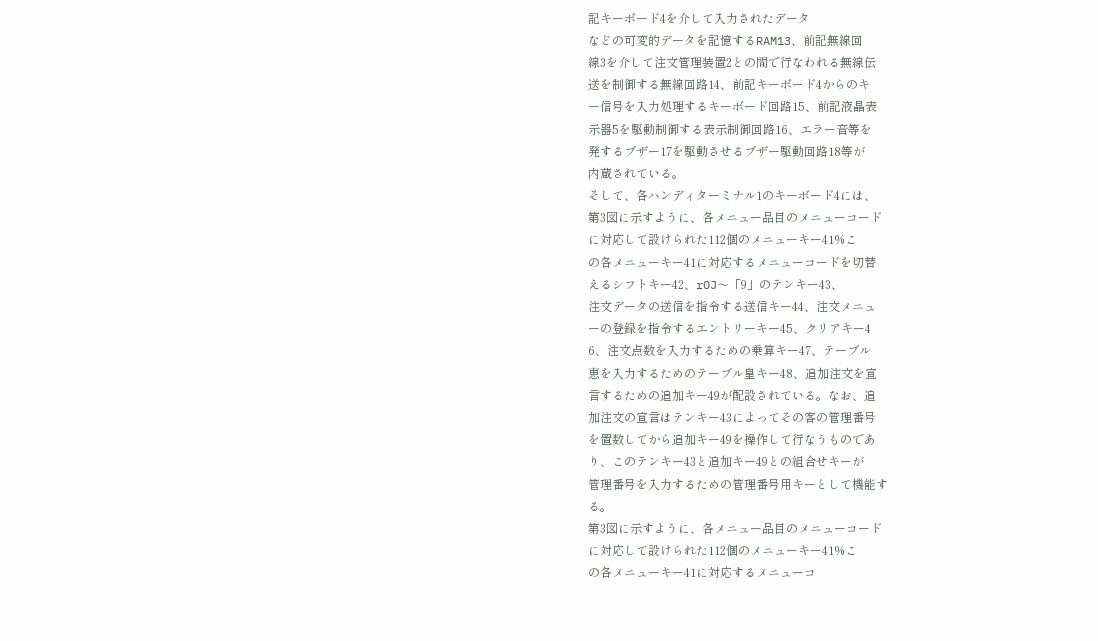記キーボード4を介して入力されたデータ
などの可変的データを記憶するRAM13、前記無線回
線3を介して注文管理装置2との間で行なわれる無線伝
送を制御する無線回路14、前記キーボード4からのキ
ー信号を入力処理するキーボード回路15、前記液晶表
示器5を駆動制御する表示制御回路16、エラー音等を
発するブザー17を駆動させるブザー駆動回路18等が
内蔵されている。
そして、各ハンディターミナル1のキーボード4には、
第3図に示すように、各メニュー品目のメニューコード
に対応して設けられた112個のメニューキー41%こ
の各メニューキー41に対応するメニューコードを切替
えるシフトキー42、rOJ〜「9」のテンキー43、
注文データの送信を指令する送信キー44、注文メニュ
ーの登録を指令するエントリーキー45、クリアキー4
6、注文点数を入力するための乗算キー47、テーブル
恵を入力するためのテーブル皇キー48、追加注文を宣
言するための追加キー49が配設されている。なお、追
加注文の宣言はテンキー43によってその客の管理番号
を置数してから追加キー49を操作して行なうものであ
り、このテンキー43と追加キー49との組合せキーが
管理番号を入力するための管理番号用キーとして機能す
る。
第3図に示すように、各メニュー品目のメニューコード
に対応して設けられた112個のメニューキー41%こ
の各メニューキー41に対応するメニューコ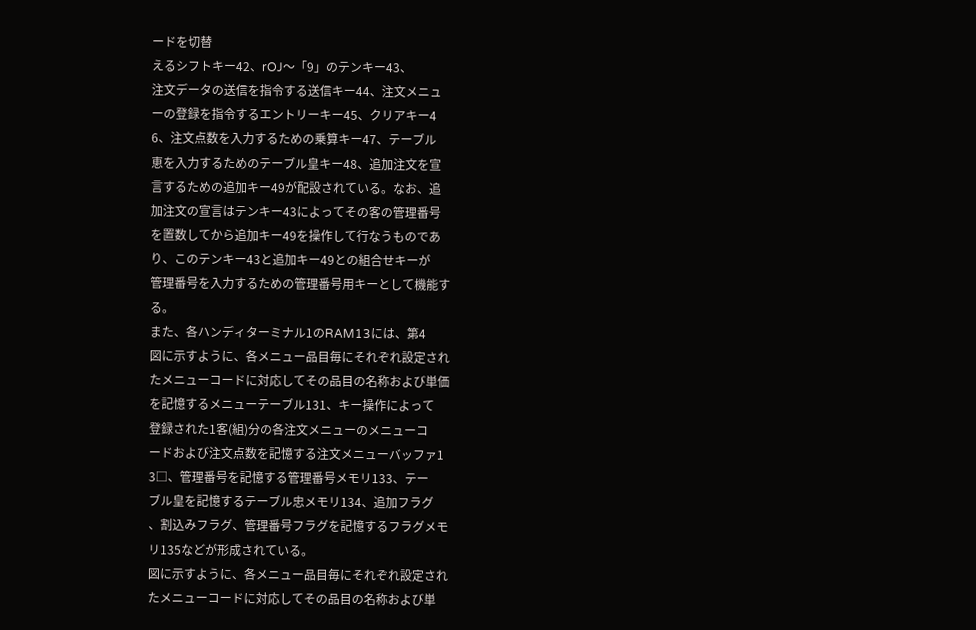ードを切替
えるシフトキー42、rOJ〜「9」のテンキー43、
注文データの送信を指令する送信キー44、注文メニュ
ーの登録を指令するエントリーキー45、クリアキー4
6、注文点数を入力するための乗算キー47、テーブル
恵を入力するためのテーブル皇キー48、追加注文を宣
言するための追加キー49が配設されている。なお、追
加注文の宣言はテンキー43によってその客の管理番号
を置数してから追加キー49を操作して行なうものであ
り、このテンキー43と追加キー49との組合せキーが
管理番号を入力するための管理番号用キーとして機能す
る。
また、各ハンディターミナル1のRAM13には、第4
図に示すように、各メニュー品目毎にそれぞれ設定され
たメニューコードに対応してその品目の名称および単価
を記憶するメニューテーブル131、キー操作によって
登録された1客(組)分の各注文メニューのメニューコ
ードおよび注文点数を記憶する注文メニューバッファ1
3□、管理番号を記憶する管理番号メモリ133、テー
ブル皇を記憶するテーブル忠メモリ134、追加フラグ
、割込みフラグ、管理番号フラグを記憶するフラグメモ
リ135などが形成されている。
図に示すように、各メニュー品目毎にそれぞれ設定され
たメニューコードに対応してその品目の名称および単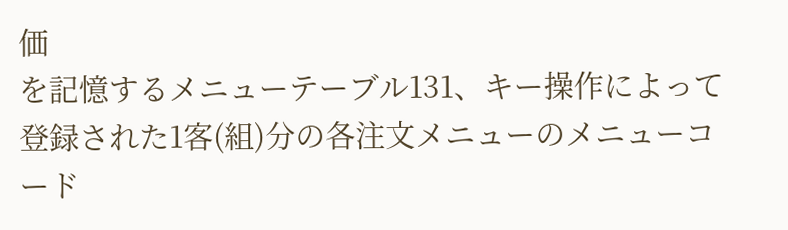価
を記憶するメニューテーブル131、キー操作によって
登録された1客(組)分の各注文メニューのメニューコ
ード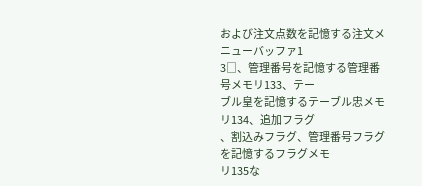および注文点数を記憶する注文メニューバッファ1
3□、管理番号を記憶する管理番号メモリ133、テー
ブル皇を記憶するテーブル忠メモリ134、追加フラグ
、割込みフラグ、管理番号フラグを記憶するフラグメモ
リ135な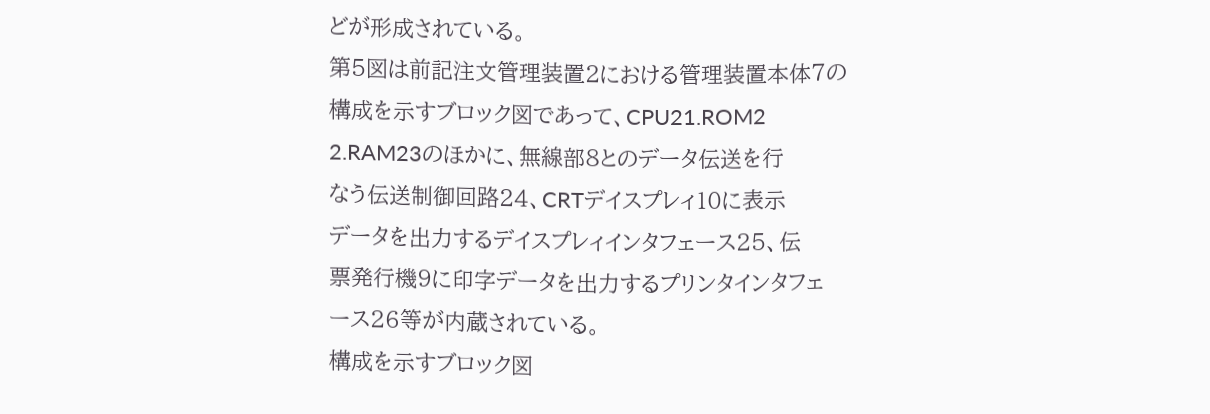どが形成されている。
第5図は前記注文管理装置2における管理装置本体7の
構成を示すブロック図であって、CPU21.ROM2
2.RAM23のほかに、無線部8とのデータ伝送を行
なう伝送制御回路24、CRTデイスプレィ10に表示
データを出力するデイスプレィインタフェース25、伝
票発行機9に印字データを出力するプリンタインタフェ
ース26等が内蔵されている。
構成を示すブロック図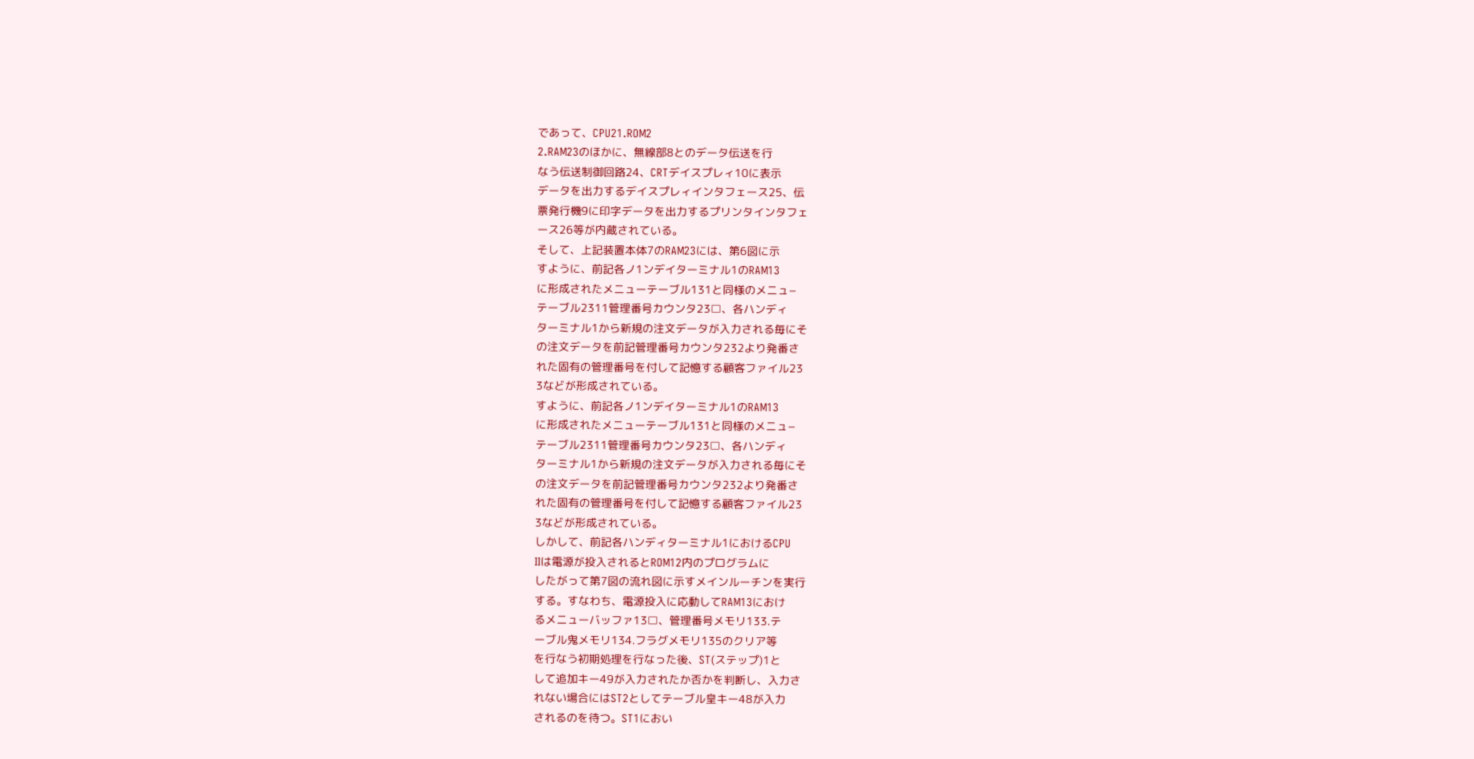であって、CPU21.ROM2
2.RAM23のほかに、無線部8とのデータ伝送を行
なう伝送制御回路24、CRTデイスプレィ10に表示
データを出力するデイスプレィインタフェース25、伝
票発行機9に印字データを出力するプリンタインタフェ
ース26等が内蔵されている。
そして、上記装置本体7のRAM23には、第6図に示
すように、前記各ノ1ンデイターミナル1のRAM13
に形成されたメニューテーブル131と同様のメニュ−
テーブル2311管理番号カウンタ23□、各ハンディ
ターミナル1から新規の注文データが入力される毎にそ
の注文データを前記管理番号カウンタ232より発番さ
れた固有の管理番号を付して記憶する顧客ファイル23
3などが形成されている。
すように、前記各ノ1ンデイターミナル1のRAM13
に形成されたメニューテーブル131と同様のメニュ−
テーブル2311管理番号カウンタ23□、各ハンディ
ターミナル1から新規の注文データが入力される毎にそ
の注文データを前記管理番号カウンタ232より発番さ
れた固有の管理番号を付して記憶する顧客ファイル23
3などが形成されている。
しかして、前記各ハンディターミナル1におけるCPU
IIは電源が投入されるとROM12内のプログラムに
したがって第7図の流れ図に示すメインルーチンを実行
する。すなわち、電源投入に応動してRAM13におけ
るメニューバッファ13□、管理番号メモリ133.テ
ーブル鬼メモリ134.フラグメモリ135のクリア等
を行なう初期処理を行なった後、ST(ステップ)1と
して追加キー49が入力されたか否かを判断し、入力さ
れない場合にはST2としてテーブル皇キー48が入力
されるのを待つ。ST1におい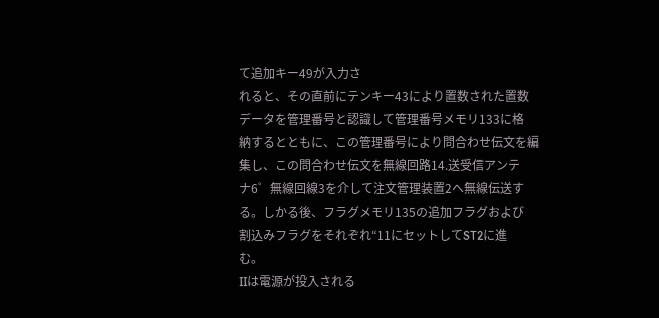て追加キー49が入力さ
れると、その直前にテンキー43により置数された置数
データを管理番号と認識して管理番号メモリ133に格
納するとともに、この管理番号により問合わせ伝文を編
集し、この問合わせ伝文を無線回路14.送受信アンテ
ナ6゜無線回線3を介して注文管理装置2へ無線伝送す
る。しかる後、フラグメモリ135の追加フラグおよび
割込みフラグをそれぞれ“11にセットしてST2に進
む。
IIは電源が投入される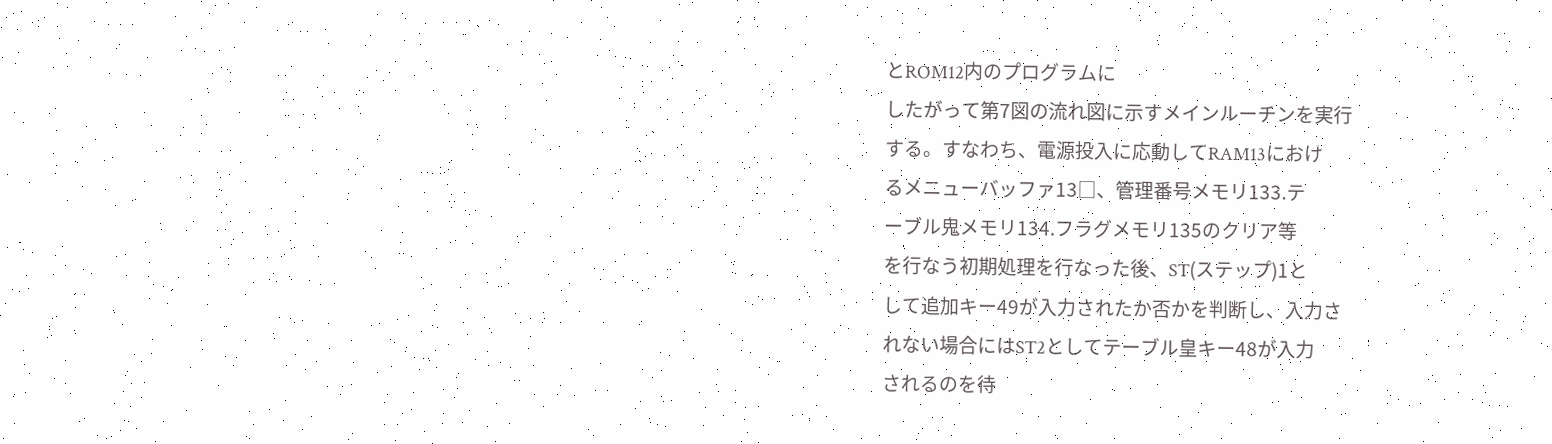とROM12内のプログラムに
したがって第7図の流れ図に示すメインルーチンを実行
する。すなわち、電源投入に応動してRAM13におけ
るメニューバッファ13□、管理番号メモリ133.テ
ーブル鬼メモリ134.フラグメモリ135のクリア等
を行なう初期処理を行なった後、ST(ステップ)1と
して追加キー49が入力されたか否かを判断し、入力さ
れない場合にはST2としてテーブル皇キー48が入力
されるのを待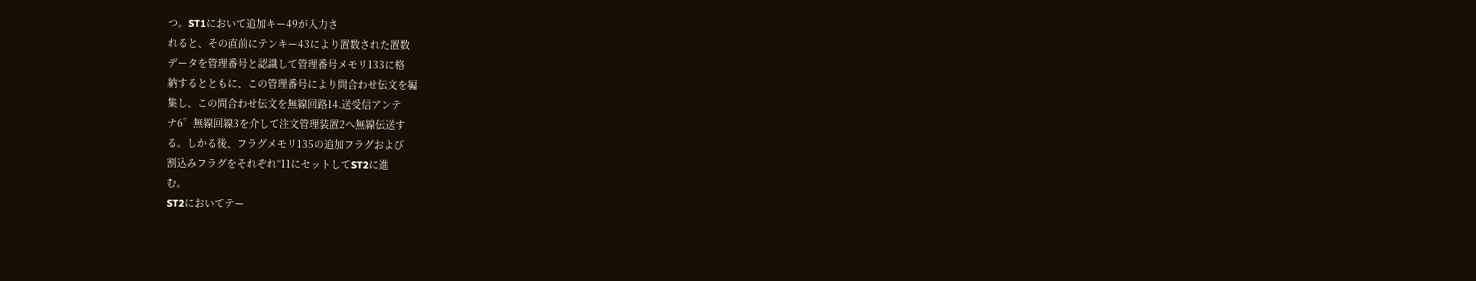つ。ST1において追加キー49が入力さ
れると、その直前にテンキー43により置数された置数
データを管理番号と認識して管理番号メモリ133に格
納するとともに、この管理番号により問合わせ伝文を編
集し、この問合わせ伝文を無線回路14.送受信アンテ
ナ6゜無線回線3を介して注文管理装置2へ無線伝送す
る。しかる後、フラグメモリ135の追加フラグおよび
割込みフラグをそれぞれ“11にセットしてST2に進
む。
ST2においてテー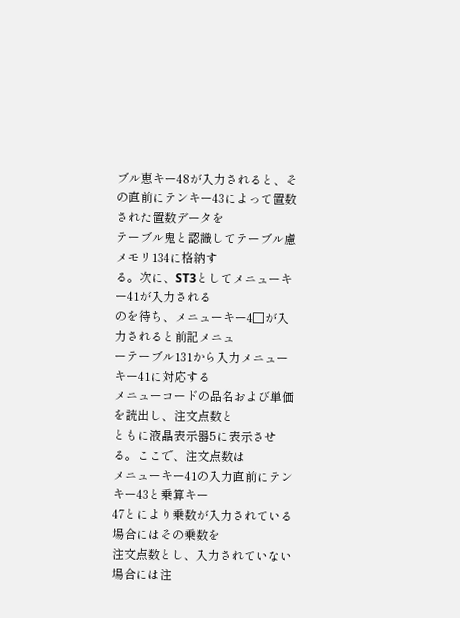ブル恵キー48が入力されると、そ
の直前にテンキー43によって置数された置数データを
テーブル鬼と認識してテーブル慮メモリ134に格納す
る。次に、ST3としてメニューキー41が入力される
のを待ち、メニューキー4□が入力されると前記メニュ
ーテーブル131から入力メニューキー41に対応する
メニューコードの品名および単価を読出し、注文点数と
ともに液晶表示器5に表示させる。ここで、注文点数は
メニューキー41の入力直前にテンキー43と乗算キー
47とにより乗数が入力されている場合にはその乗数を
注文点数とし、入力されていない場合には注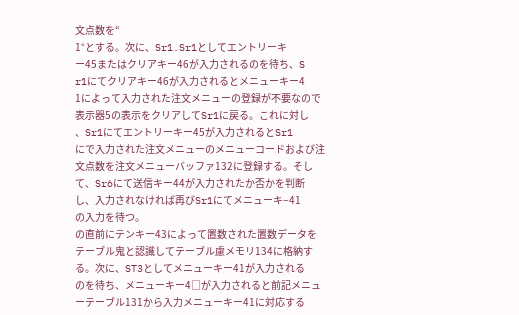文点数を“
1°とする。次に、Sr1.Sr1としてエントリーキ
ー45またはクリアキー46が入力されるのを待ち、S
r1にてクリアキー46が入力されるとメニューキー4
1によって入力された注文メニューの登録が不要なので
表示器5の表示をクリアしてSr1に戻る。これに対し
、Sr1にてエントリーキー45が入力されるとSr1
にで入力された注文メニューのメニューコードおよび注
文点数を注文メニューバッファ132に登録する。そし
て、Sr6にて送信キー44が入力されたか否かを判断
し、入力されなければ再びSr1にてメニューキ−41
の入力を待つ。
の直前にテンキー43によって置数された置数データを
テーブル鬼と認識してテーブル慮メモリ134に格納す
る。次に、ST3としてメニューキー41が入力される
のを待ち、メニューキー4□が入力されると前記メニュ
ーテーブル131から入力メニューキー41に対応する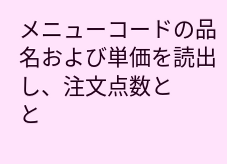メニューコードの品名および単価を読出し、注文点数と
と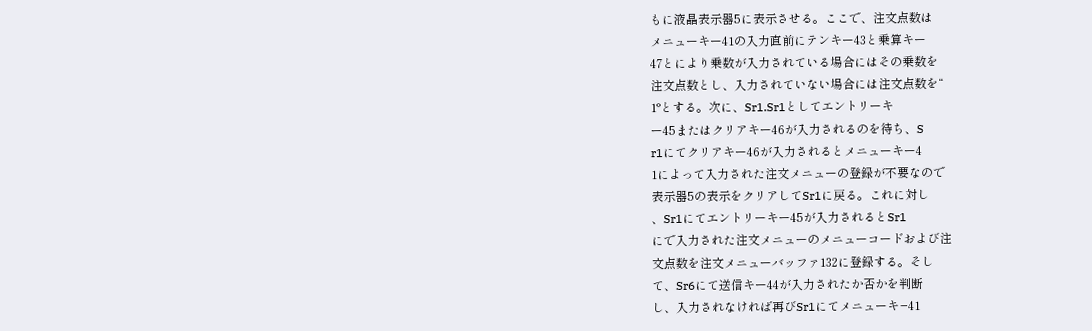もに液晶表示器5に表示させる。ここで、注文点数は
メニューキー41の入力直前にテンキー43と乗算キー
47とにより乗数が入力されている場合にはその乗数を
注文点数とし、入力されていない場合には注文点数を“
1°とする。次に、Sr1.Sr1としてエントリーキ
ー45またはクリアキー46が入力されるのを待ち、S
r1にてクリアキー46が入力されるとメニューキー4
1によって入力された注文メニューの登録が不要なので
表示器5の表示をクリアしてSr1に戻る。これに対し
、Sr1にてエントリーキー45が入力されるとSr1
にで入力された注文メニューのメニューコードおよび注
文点数を注文メニューバッファ132に登録する。そし
て、Sr6にて送信キー44が入力されたか否かを判断
し、入力されなければ再びSr1にてメニューキ−41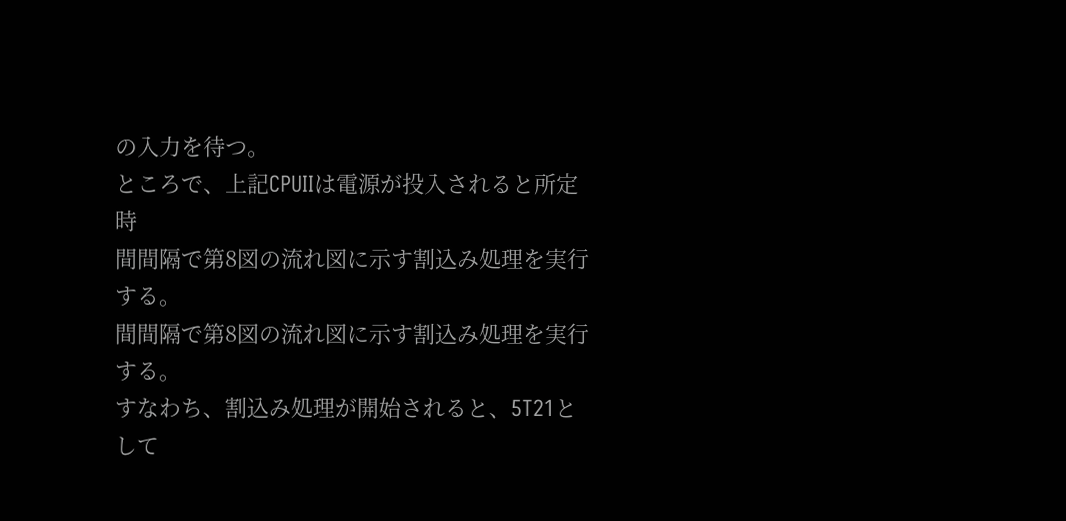の入力を待つ。
ところで、上記CPUIIは電源が投入されると所定時
間間隔で第8図の流れ図に示す割込み処理を実行する。
間間隔で第8図の流れ図に示す割込み処理を実行する。
すなわち、割込み処理が開始されると、5T21として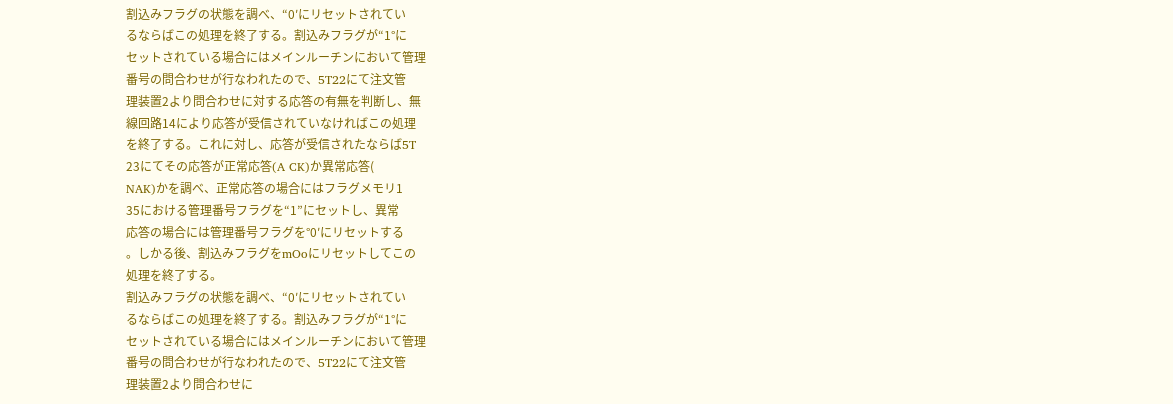割込みフラグの状態を調べ、“0′にリセットされてい
るならばこの処理を終了する。割込みフラグが“1°に
セットされている場合にはメインルーチンにおいて管理
番号の問合わせが行なわれたので、5T22にて注文管
理装置2より問合わせに対する応答の有無を判断し、無
線回路14により応答が受信されていなければこの処理
を終了する。これに対し、応答が受信されたならば5T
23にてその応答が正常応答(A CK)か異常応答(
NAK)かを調べ、正常応答の場合にはフラグメモリ1
35における管理番号フラグを“1”にセットし、異常
応答の場合には管理番号フラグを°0′にリセットする
。しかる後、割込みフラグをmOoにリセットしてこの
処理を終了する。
割込みフラグの状態を調べ、“0′にリセットされてい
るならばこの処理を終了する。割込みフラグが“1°に
セットされている場合にはメインルーチンにおいて管理
番号の問合わせが行なわれたので、5T22にて注文管
理装置2より問合わせに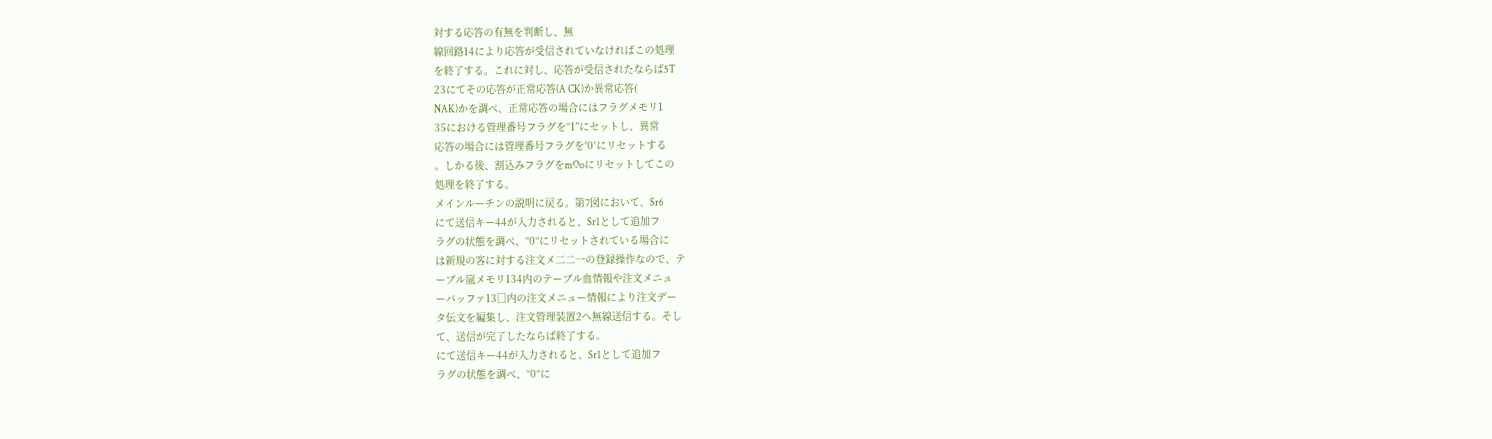対する応答の有無を判断し、無
線回路14により応答が受信されていなければこの処理
を終了する。これに対し、応答が受信されたならば5T
23にてその応答が正常応答(A CK)か異常応答(
NAK)かを調べ、正常応答の場合にはフラグメモリ1
35における管理番号フラグを“1”にセットし、異常
応答の場合には管理番号フラグを°0′にリセットする
。しかる後、割込みフラグをmOoにリセットしてこの
処理を終了する。
メインルーチンの説明に戻る。第7図において、Sr6
にて送信キー44が入力されると、Sr1として追加フ
ラグの状態を調べ、“0“にリセットされている場合に
は新規の客に対する注文メ二二一の登録操作なので、テ
ーブル嵐メモリ134内のテーブル血情報や注文メニュ
ーバッファ13□内の注文メニュー情報により注文デー
タ伝文を編集し、注文管理装置2へ無線送信する。そし
て、送信が完了したならば終了する。
にて送信キー44が入力されると、Sr1として追加フ
ラグの状態を調べ、“0“に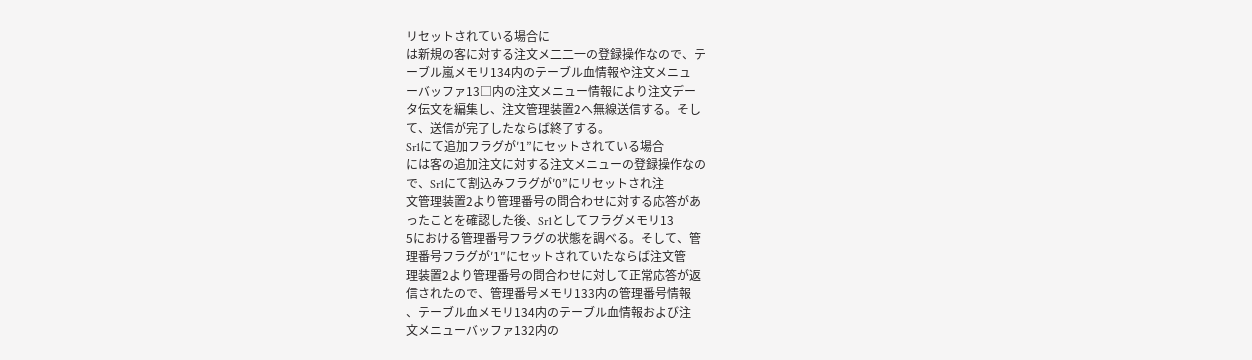リセットされている場合に
は新規の客に対する注文メ二二一の登録操作なので、テ
ーブル嵐メモリ134内のテーブル血情報や注文メニュ
ーバッファ13□内の注文メニュー情報により注文デー
タ伝文を編集し、注文管理装置2へ無線送信する。そし
て、送信が完了したならば終了する。
Sr1にて追加フラグが′1”にセットされている場合
には客の追加注文に対する注文メニューの登録操作なの
で、Sr1にて割込みフラグが′0”にリセットされ注
文管理装置2より管理番号の問合わせに対する応答があ
ったことを確認した後、Sr1としてフラグメモリ13
5における管理番号フラグの状態を調べる。そして、管
理番号フラグが′1″にセットされていたならば注文管
理装置2より管理番号の問合わせに対して正常応答が返
信されたので、管理番号メモリ133内の管理番号情報
、テーブル血メモリ134内のテーブル血情報および注
文メニューバッファ132内の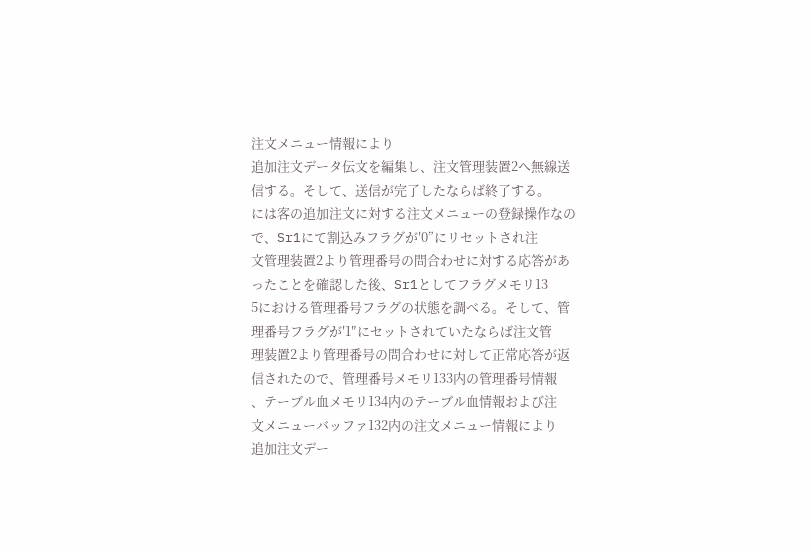注文メニュー情報により
追加注文データ伝文を編集し、注文管理装置2へ無線送
信する。そして、送信が完了したならば終了する。
には客の追加注文に対する注文メニューの登録操作なの
で、Sr1にて割込みフラグが′0”にリセットされ注
文管理装置2より管理番号の問合わせに対する応答があ
ったことを確認した後、Sr1としてフラグメモリ13
5における管理番号フラグの状態を調べる。そして、管
理番号フラグが′1″にセットされていたならば注文管
理装置2より管理番号の問合わせに対して正常応答が返
信されたので、管理番号メモリ133内の管理番号情報
、テーブル血メモリ134内のテーブル血情報および注
文メニューバッファ132内の注文メニュー情報により
追加注文デー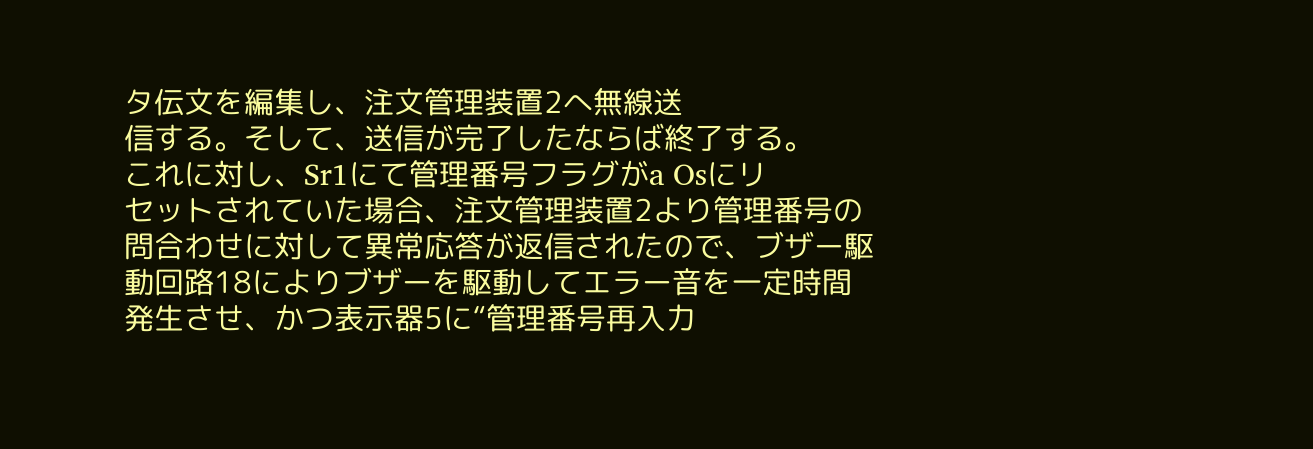タ伝文を編集し、注文管理装置2へ無線送
信する。そして、送信が完了したならば終了する。
これに対し、Sr1にて管理番号フラグがa Osにリ
セットされていた場合、注文管理装置2より管理番号の
問合わせに対して異常応答が返信されたので、ブザー駆
動回路18によりブザーを駆動してエラー音を一定時間
発生させ、かつ表示器5に“管理番号再入力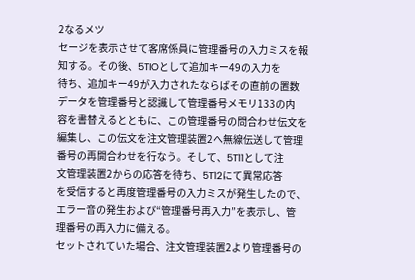2なるメツ
セージを表示させて客席係員に管理番号の入力ミスを報
知する。その後、5TIOとして追加キー49の入力を
待ち、追加キー49が入力されたならばその直前の置数
データを管理番号と認識して管理番号メモリ133の内
容を書替えるとともに、この管理番号の問合わせ伝文を
編集し、この伝文を注文管理装置2へ無線伝送して管理
番号の再開合わせを行なう。そして、5T11として注
文管理装置2からの応答を待ち、5T12にて異常応答
を受信すると再度管理番号の入力ミスが発生したので、
エラー音の発生および“管理番号再入力”を表示し、管
理番号の再入力に備える。
セットされていた場合、注文管理装置2より管理番号の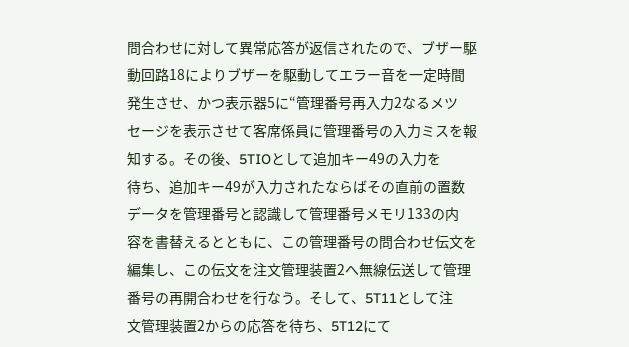問合わせに対して異常応答が返信されたので、ブザー駆
動回路18によりブザーを駆動してエラー音を一定時間
発生させ、かつ表示器5に“管理番号再入力2なるメツ
セージを表示させて客席係員に管理番号の入力ミスを報
知する。その後、5TIOとして追加キー49の入力を
待ち、追加キー49が入力されたならばその直前の置数
データを管理番号と認識して管理番号メモリ133の内
容を書替えるとともに、この管理番号の問合わせ伝文を
編集し、この伝文を注文管理装置2へ無線伝送して管理
番号の再開合わせを行なう。そして、5T11として注
文管理装置2からの応答を待ち、5T12にて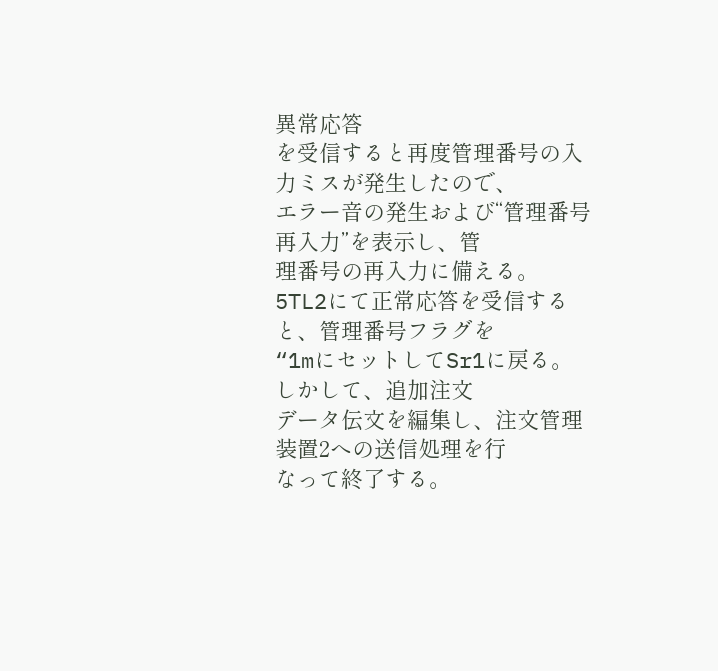異常応答
を受信すると再度管理番号の入力ミスが発生したので、
エラー音の発生および“管理番号再入力”を表示し、管
理番号の再入力に備える。
5TL2にて正常応答を受信すると、管理番号フラグを
“1mにセットしてSr1に戻る。しかして、追加注文
データ伝文を編集し、注文管理装置2への送信処理を行
なって終了する。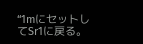“1mにセットしてSr1に戻る。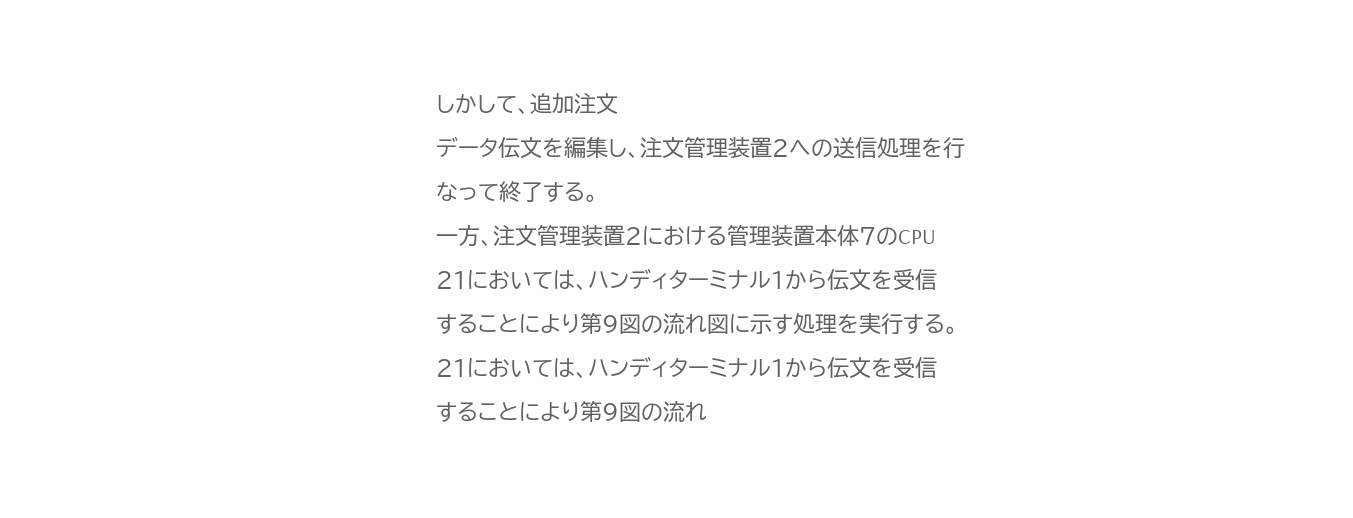しかして、追加注文
データ伝文を編集し、注文管理装置2への送信処理を行
なって終了する。
一方、注文管理装置2における管理装置本体7のCPU
21においては、ハンディターミナル1から伝文を受信
することにより第9図の流れ図に示す処理を実行する。
21においては、ハンディターミナル1から伝文を受信
することにより第9図の流れ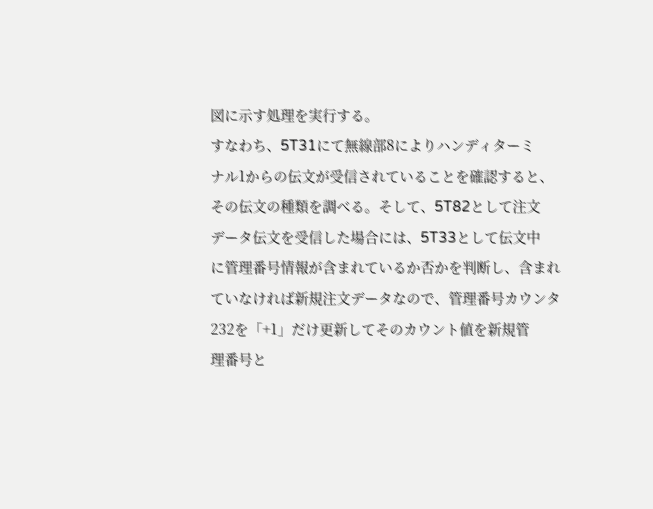図に示す処理を実行する。
すなわち、5T31にて無線部8によりハンディターミ
ナル1からの伝文が受信されていることを確認すると、
その伝文の種類を調べる。そして、5T82として注文
データ伝文を受信した場合には、5T33として伝文中
に管理番号情報が含まれているか否かを判断し、含まれ
ていなければ新規注文データなので、管理番号カウンタ
232を「+1」だけ更新してそのカウント値を新規管
理番号と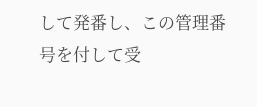して発番し、この管理番号を付して受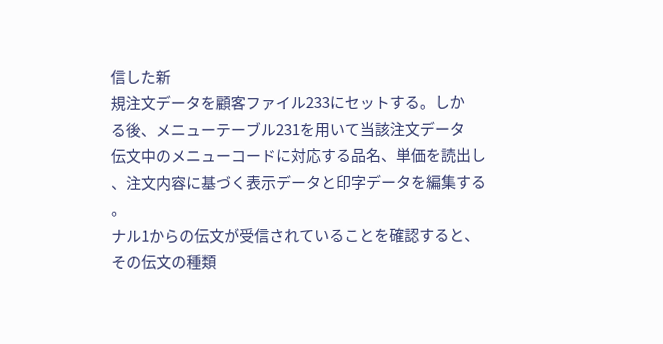信した新
規注文データを顧客ファイル233にセットする。しか
る後、メニューテーブル231を用いて当該注文データ
伝文中のメニューコードに対応する品名、単価を読出し
、注文内容に基づく表示データと印字データを編集する
。
ナル1からの伝文が受信されていることを確認すると、
その伝文の種類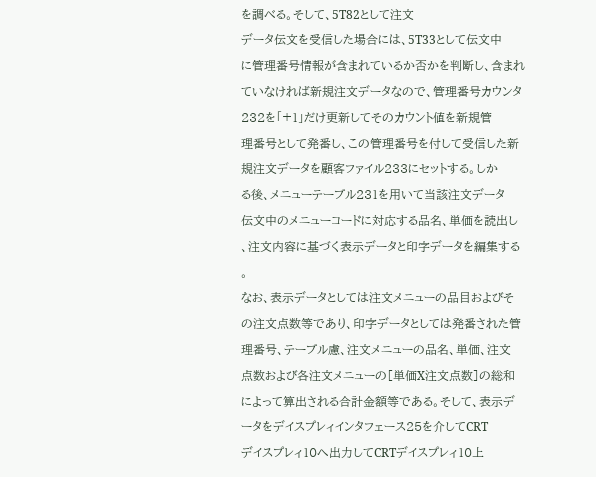を調べる。そして、5T82として注文
データ伝文を受信した場合には、5T33として伝文中
に管理番号情報が含まれているか否かを判断し、含まれ
ていなければ新規注文データなので、管理番号カウンタ
232を「+1」だけ更新してそのカウント値を新規管
理番号として発番し、この管理番号を付して受信した新
規注文データを顧客ファイル233にセットする。しか
る後、メニューテーブル231を用いて当該注文データ
伝文中のメニューコードに対応する品名、単価を読出し
、注文内容に基づく表示データと印字データを編集する
。
なお、表示データとしては注文メニューの品目およびそ
の注文点数等であり、印字データとしては発番された管
理番号、テーブル慮、注文メニューの品名、単価、注文
点数および各注文メニューの[単価X注文点数]の総和
によって算出される合計金額等である。そして、表示デ
ータをデイスプレィインタフェース25を介してCRT
デイスプレィ10へ出力してCRTデイスプレィ10上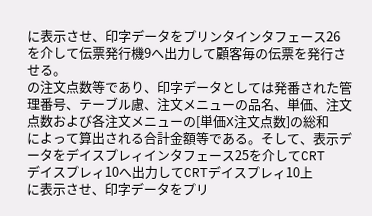に表示させ、印字データをプリンタインタフェース26
を介して伝票発行機9へ出力して顧客毎の伝票を発行さ
せる。
の注文点数等であり、印字データとしては発番された管
理番号、テーブル慮、注文メニューの品名、単価、注文
点数および各注文メニューの[単価X注文点数]の総和
によって算出される合計金額等である。そして、表示デ
ータをデイスプレィインタフェース25を介してCRT
デイスプレィ10へ出力してCRTデイスプレィ10上
に表示させ、印字データをプリ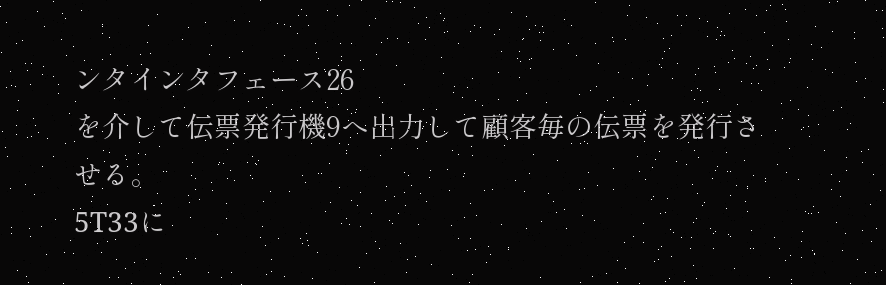ンタインタフェース26
を介して伝票発行機9へ出力して顧客毎の伝票を発行さ
せる。
5T33に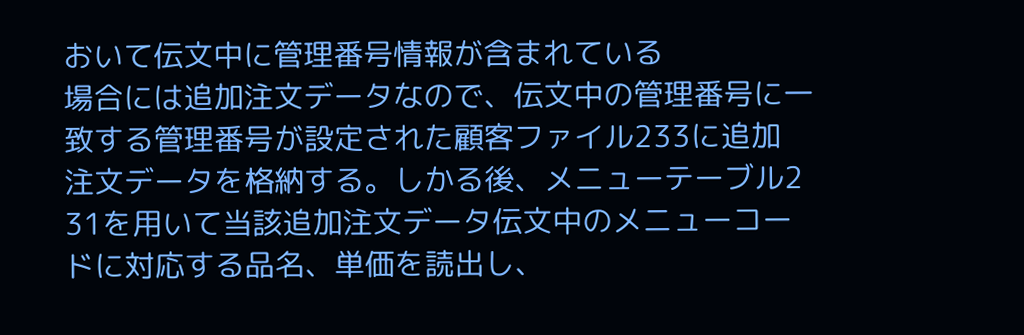おいて伝文中に管理番号情報が含まれている
場合には追加注文データなので、伝文中の管理番号に一
致する管理番号が設定された顧客ファイル233に追加
注文データを格納する。しかる後、メニューテーブル2
31を用いて当該追加注文データ伝文中のメニューコー
ドに対応する品名、単価を読出し、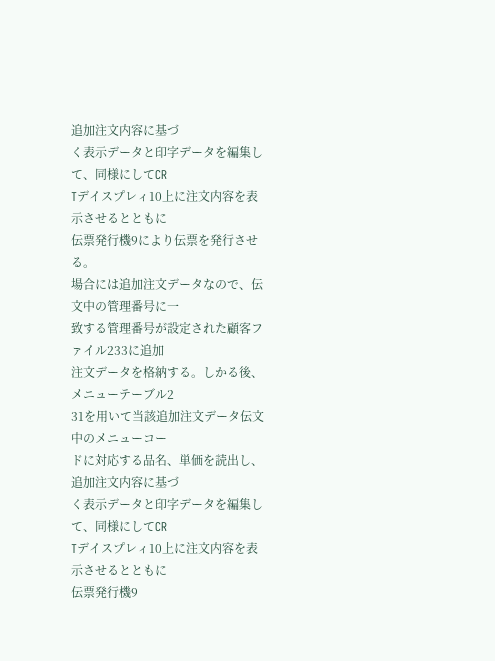追加注文内容に基づ
く表示データと印字データを編集して、同様にしてCR
Tデイスプレィ10上に注文内容を表示させるとともに
伝票発行機9により伝票を発行させる。
場合には追加注文データなので、伝文中の管理番号に一
致する管理番号が設定された顧客ファイル233に追加
注文データを格納する。しかる後、メニューテーブル2
31を用いて当該追加注文データ伝文中のメニューコー
ドに対応する品名、単価を読出し、追加注文内容に基づ
く表示データと印字データを編集して、同様にしてCR
Tデイスプレィ10上に注文内容を表示させるとともに
伝票発行機9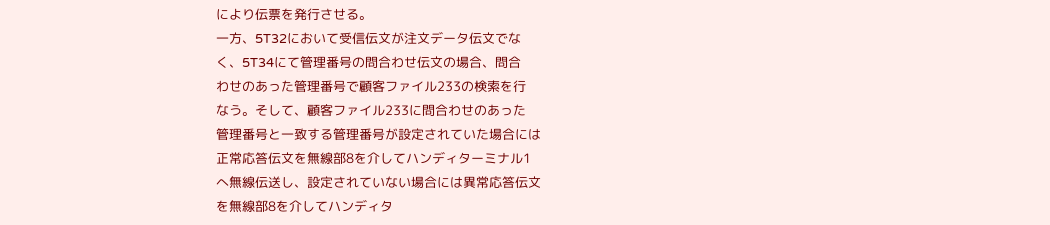により伝票を発行させる。
一方、5T32において受信伝文が注文データ伝文でな
く、5T34にて管理番号の問合わせ伝文の場合、問合
わせのあった管理番号で顧客ファイル233の検索を行
なう。そして、顧客ファイル233に問合わせのあった
管理番号と一致する管理番号が設定されていた場合には
正常応答伝文を無線部8を介してハンディターミナル1
へ無線伝送し、設定されていない場合には異常応答伝文
を無線部8を介してハンディタ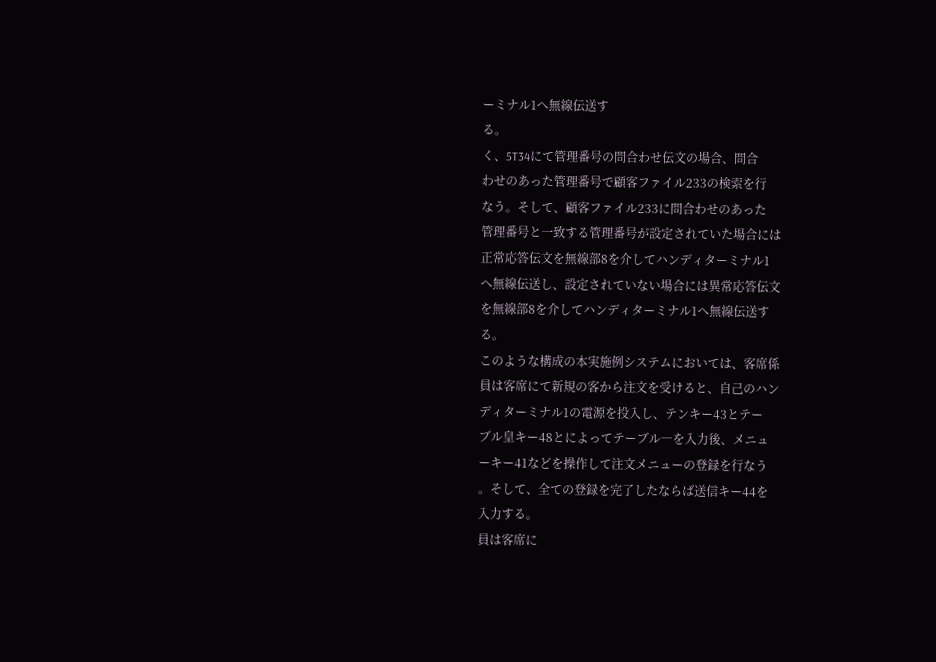ーミナル1へ無線伝送す
る。
く、5T34にて管理番号の問合わせ伝文の場合、問合
わせのあった管理番号で顧客ファイル233の検索を行
なう。そして、顧客ファイル233に問合わせのあった
管理番号と一致する管理番号が設定されていた場合には
正常応答伝文を無線部8を介してハンディターミナル1
へ無線伝送し、設定されていない場合には異常応答伝文
を無線部8を介してハンディターミナル1へ無線伝送す
る。
このような構成の本実施例システムにおいては、客席係
員は客席にて新規の客から注文を受けると、自己のハン
ディターミナル1の電源を投入し、テンキー43とテー
ブル皇キー48とによってテーブル―を入力後、メニュ
ーキー41などを操作して注文メニューの登録を行なう
。そして、全ての登録を完了したならば送信キー44を
入力する。
員は客席に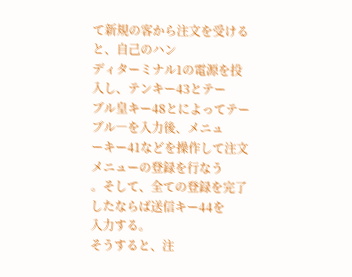て新規の客から注文を受けると、自己のハン
ディターミナル1の電源を投入し、テンキー43とテー
ブル皇キー48とによってテーブル―を入力後、メニュ
ーキー41などを操作して注文メニューの登録を行なう
。そして、全ての登録を完了したならば送信キー44を
入力する。
そうすると、注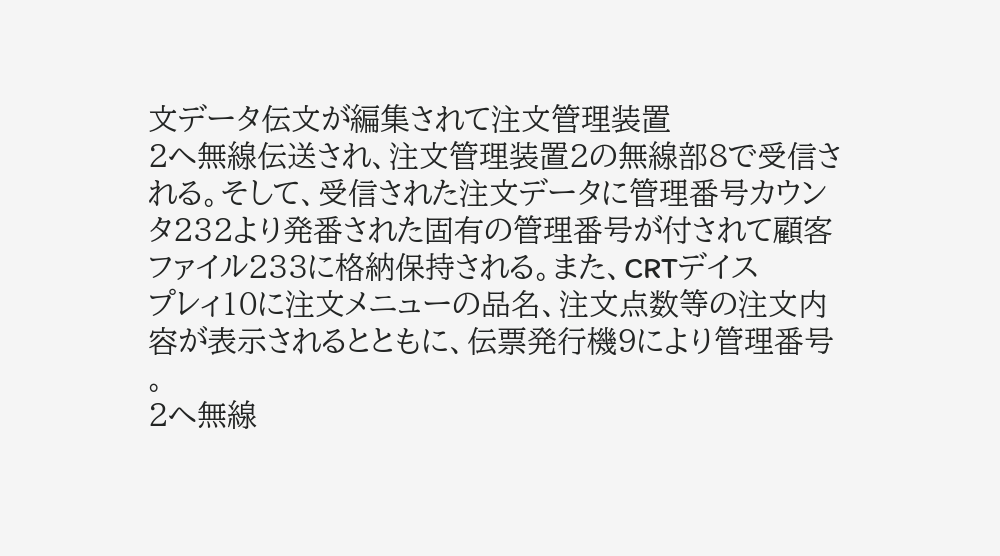文データ伝文が編集されて注文管理装置
2へ無線伝送され、注文管理装置2の無線部8で受信さ
れる。そして、受信された注文データに管理番号カウン
タ232より発番された固有の管理番号が付されて顧客
ファイル233に格納保持される。また、CRTデイス
プレィ10に注文メニューの品名、注文点数等の注文内
容が表示されるとともに、伝票発行機9により管理番号
。
2へ無線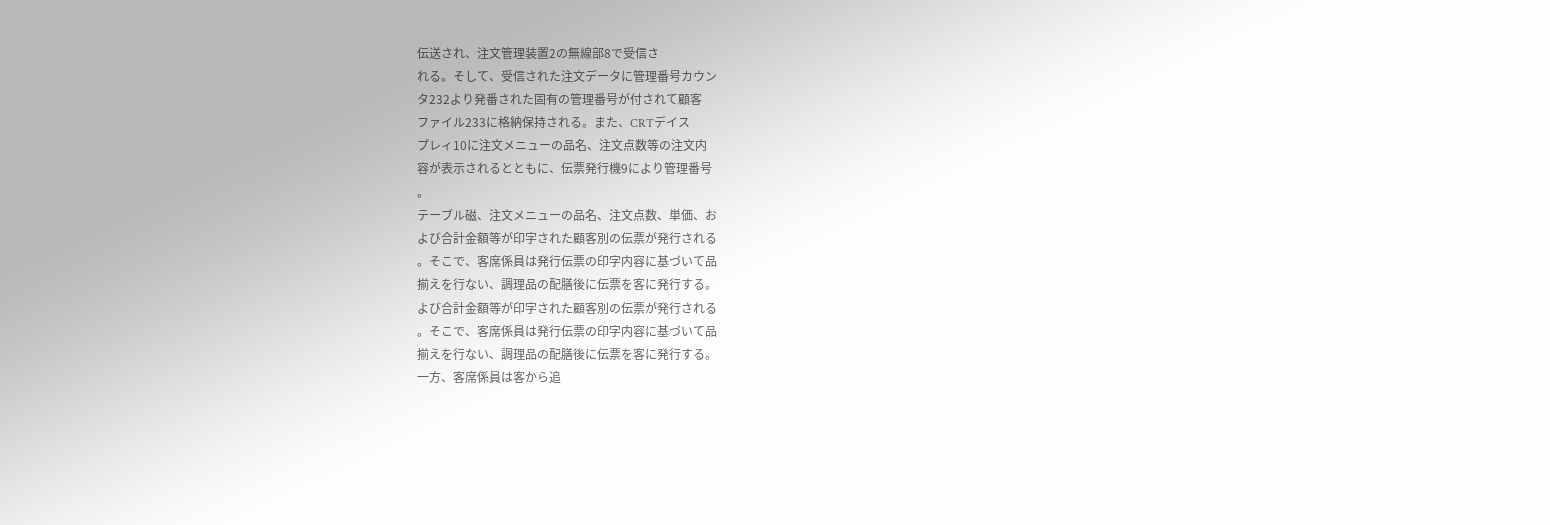伝送され、注文管理装置2の無線部8で受信さ
れる。そして、受信された注文データに管理番号カウン
タ232より発番された固有の管理番号が付されて顧客
ファイル233に格納保持される。また、CRTデイス
プレィ10に注文メニューの品名、注文点数等の注文内
容が表示されるとともに、伝票発行機9により管理番号
。
テーブル磁、注文メニューの品名、注文点数、単価、お
よび合計金額等が印字された顧客別の伝票が発行される
。そこで、客席係員は発行伝票の印字内容に基づいて品
揃えを行ない、調理品の配膳後に伝票を客に発行する。
よび合計金額等が印字された顧客別の伝票が発行される
。そこで、客席係員は発行伝票の印字内容に基づいて品
揃えを行ない、調理品の配膳後に伝票を客に発行する。
一方、客席係員は客から追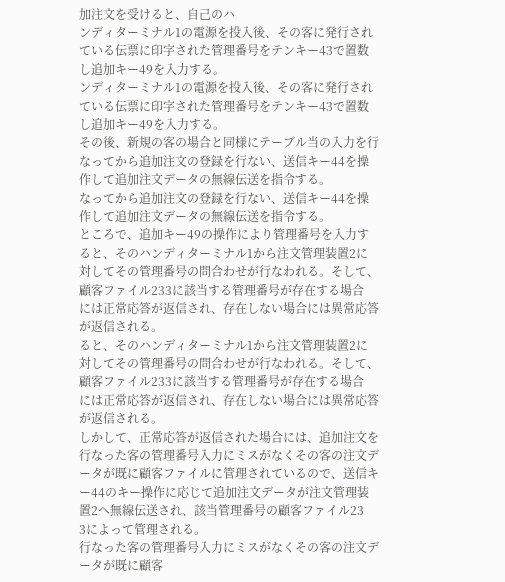加注文を受けると、自己のハ
ンディターミナル1の電源を投入後、その客に発行され
ている伝票に印字された管理番号をテンキー43で置数
し追加キー49を入力する。
ンディターミナル1の電源を投入後、その客に発行され
ている伝票に印字された管理番号をテンキー43で置数
し追加キー49を入力する。
その後、新規の客の場合と同様にテーブル当の入力を行
なってから追加注文の登録を行ない、送信キー44を操
作して追加注文データの無線伝送を指令する。
なってから追加注文の登録を行ない、送信キー44を操
作して追加注文データの無線伝送を指令する。
ところで、追加キー49の操作により管理番号を入力す
ると、そのハンディターミナル1から注文管理装置2に
対してその管理番号の問合わせが行なわれる。そして、
顧客ファイル233に該当する管理番号が存在する場合
には正常応答が返信され、存在しない場合には異常応答
が返信される。
ると、そのハンディターミナル1から注文管理装置2に
対してその管理番号の問合わせが行なわれる。そして、
顧客ファイル233に該当する管理番号が存在する場合
には正常応答が返信され、存在しない場合には異常応答
が返信される。
しかして、正常応答が返信された場合には、追加注文を
行なった客の管理番号入力にミスがなくその客の注文デ
ータが既に顧客ファイルに管理されているので、送信キ
ー44のキー操作に応じて追加注文データが注文管理装
置2へ無線伝送され、該当管理番号の顧客ファイル23
3によって管理される。
行なった客の管理番号入力にミスがなくその客の注文デ
ータが既に顧客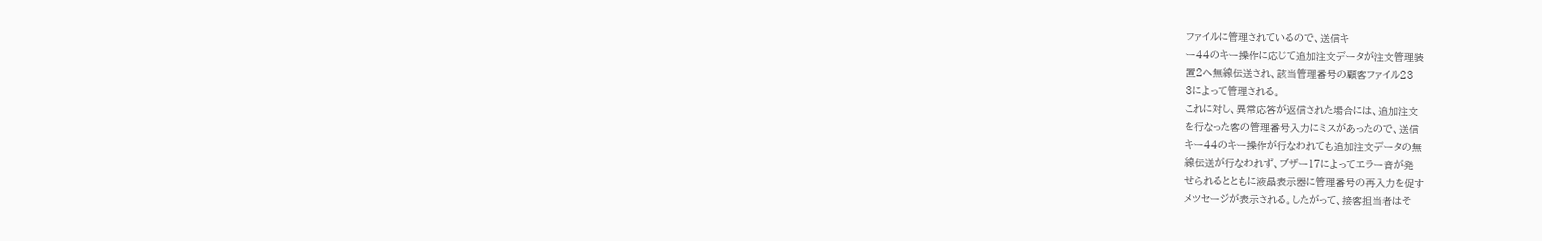ファイルに管理されているので、送信キ
ー44のキー操作に応じて追加注文データが注文管理装
置2へ無線伝送され、該当管理番号の顧客ファイル23
3によって管理される。
これに対し、異常応答が返信された場合には、追加注文
を行なった客の管理番号入力にミスがあったので、送信
キー44のキー操作が行なわれても追加注文データの無
線伝送が行なわれず、ブザー17によってエラー音が発
せられるとともに液晶表示器に管理番号の再入力を促す
メツセージが表示される。したがって、接客担当者はそ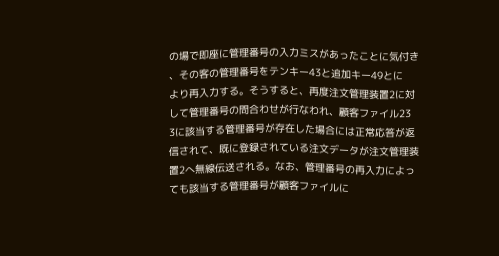の場で即座に管理番号の入力ミスがあったことに気付き
、その客の管理番号をテンキー43と追加キー49とに
より再入力する。そうすると、再度注文管理装置2に対
して管理番号の問合わせが行なわれ、顧客ファイル23
3に該当する管理番号が存在した場合には正常応答が返
信されて、既に登録されている注文データが注文管理装
置2へ無線伝送される。なお、管理番号の再入力によっ
ても該当する管理番号が顧客ファイルに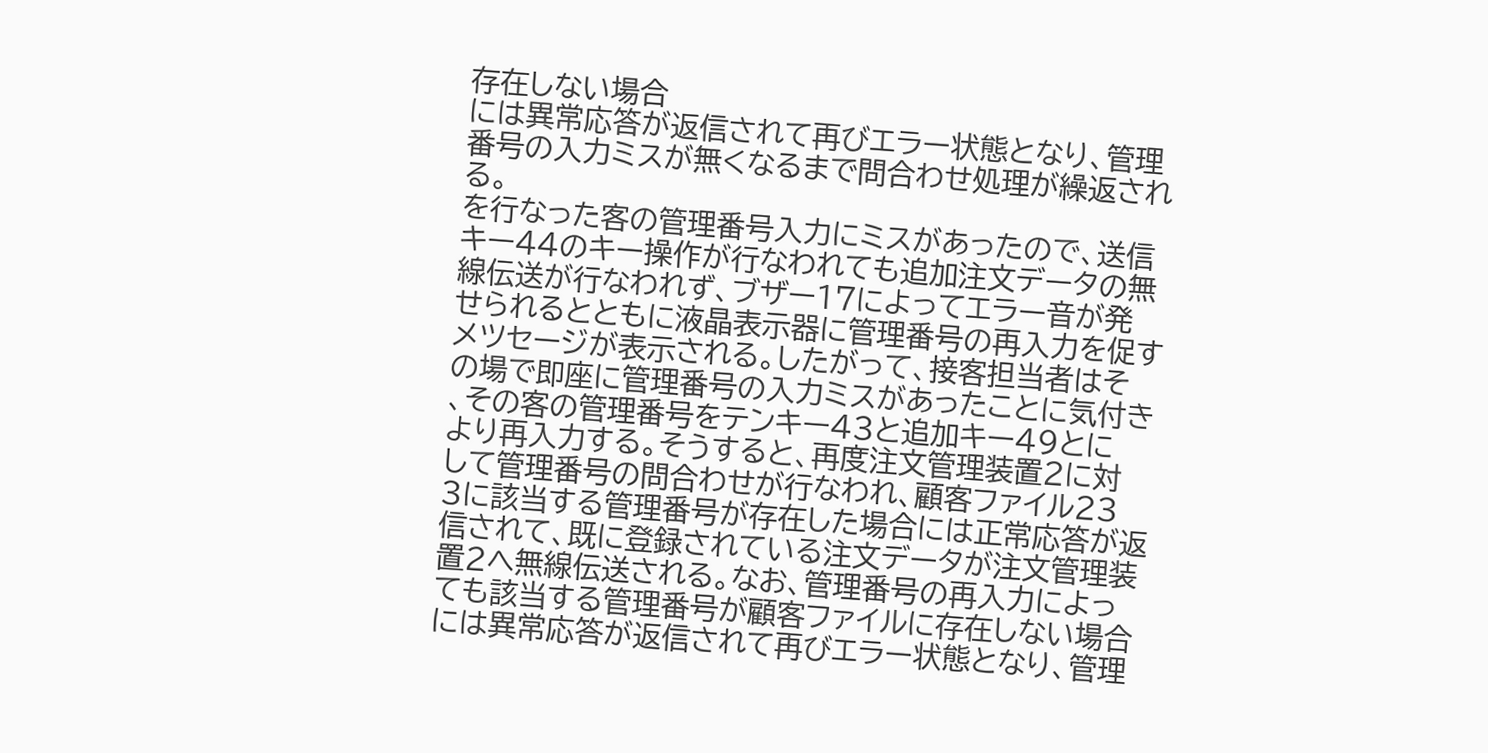存在しない場合
には異常応答が返信されて再びエラー状態となり、管理
番号の入力ミスが無くなるまで問合わせ処理が繰返され
る。
を行なった客の管理番号入力にミスがあったので、送信
キー44のキー操作が行なわれても追加注文データの無
線伝送が行なわれず、ブザー17によってエラー音が発
せられるとともに液晶表示器に管理番号の再入力を促す
メツセージが表示される。したがって、接客担当者はそ
の場で即座に管理番号の入力ミスがあったことに気付き
、その客の管理番号をテンキー43と追加キー49とに
より再入力する。そうすると、再度注文管理装置2に対
して管理番号の問合わせが行なわれ、顧客ファイル23
3に該当する管理番号が存在した場合には正常応答が返
信されて、既に登録されている注文データが注文管理装
置2へ無線伝送される。なお、管理番号の再入力によっ
ても該当する管理番号が顧客ファイルに存在しない場合
には異常応答が返信されて再びエラー状態となり、管理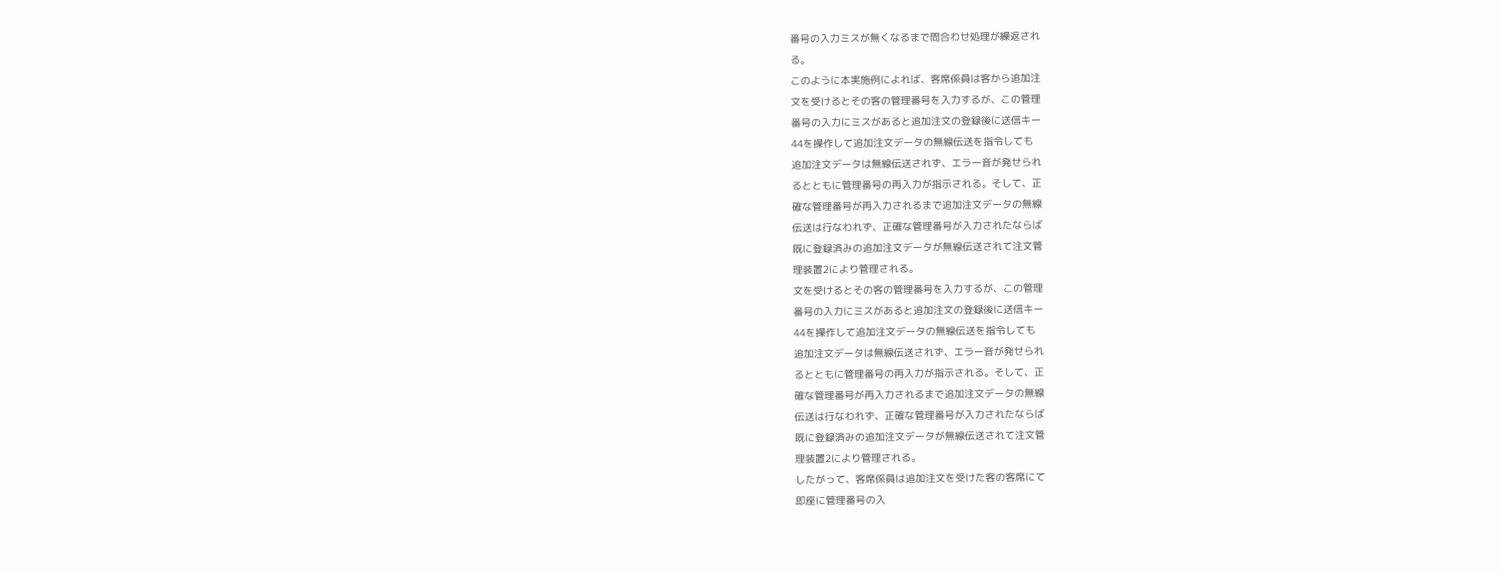番号の入力ミスが無くなるまで問合わせ処理が繰返され
る。
このように本実施例によれば、客席係員は客から追加注
文を受けるとその客の管理番号を入力するが、この管理
番号の入力にミスがあると追加注文の登録後に送信キー
44を操作して追加注文データの無線伝送を指令しても
追加注文データは無線伝送されず、エラー音が発せられ
るとともに管理番号の再入力が指示される。そして、正
確な管理番号が再入力されるまで追加注文データの無線
伝送は行なわれず、正確な管理番号が入力されたならば
既に登録済みの追加注文データが無線伝送されて注文管
理装置2により管理される。
文を受けるとその客の管理番号を入力するが、この管理
番号の入力にミスがあると追加注文の登録後に送信キー
44を操作して追加注文データの無線伝送を指令しても
追加注文データは無線伝送されず、エラー音が発せられ
るとともに管理番号の再入力が指示される。そして、正
確な管理番号が再入力されるまで追加注文データの無線
伝送は行なわれず、正確な管理番号が入力されたならば
既に登録済みの追加注文データが無線伝送されて注文管
理装置2により管理される。
したがって、客席係員は追加注文を受けた客の客席にて
即座に管理番号の入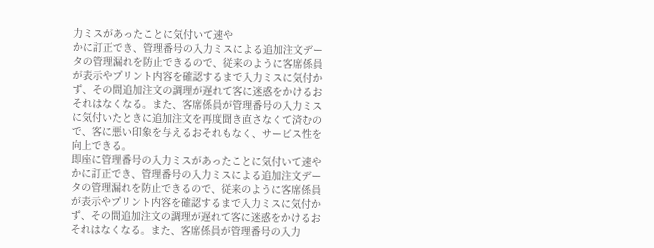力ミスがあったことに気付いて速や
かに訂正でき、管理番号の入力ミスによる追加注文デー
タの管理漏れを防止できるので、従来のように客席係員
が表示やプリント内容を確認するまで入力ミスに気付か
ず、その間追加注文の調理が遅れて客に迷惑をかけるお
それはなくなる。また、客席係員が管理番号の入力ミス
に気付いたときに追加注文を再度聞き直さなくて済むの
で、客に悪い印象を与えるおそれもなく、サービス性を
向上できる。
即座に管理番号の入力ミスがあったことに気付いて速や
かに訂正でき、管理番号の入力ミスによる追加注文デー
タの管理漏れを防止できるので、従来のように客席係員
が表示やプリント内容を確認するまで入力ミスに気付か
ず、その間追加注文の調理が遅れて客に迷惑をかけるお
それはなくなる。また、客席係員が管理番号の入力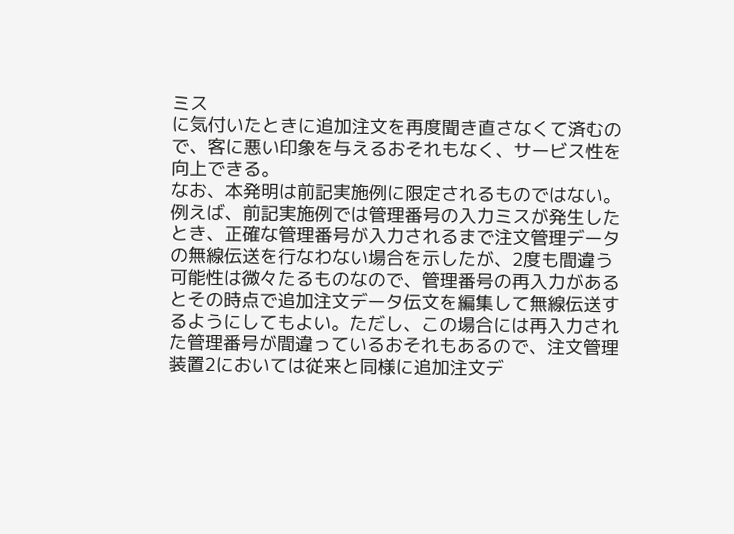ミス
に気付いたときに追加注文を再度聞き直さなくて済むの
で、客に悪い印象を与えるおそれもなく、サービス性を
向上できる。
なお、本発明は前記実施例に限定されるものではない。
例えば、前記実施例では管理番号の入力ミスが発生した
とき、正確な管理番号が入力されるまで注文管理データ
の無線伝送を行なわない場合を示したが、2度も間違う
可能性は微々たるものなので、管理番号の再入力がある
とその時点で追加注文データ伝文を編集して無線伝送す
るようにしてもよい。ただし、この場合には再入力され
た管理番号が間違っているおそれもあるので、注文管理
装置2においては従来と同様に追加注文デ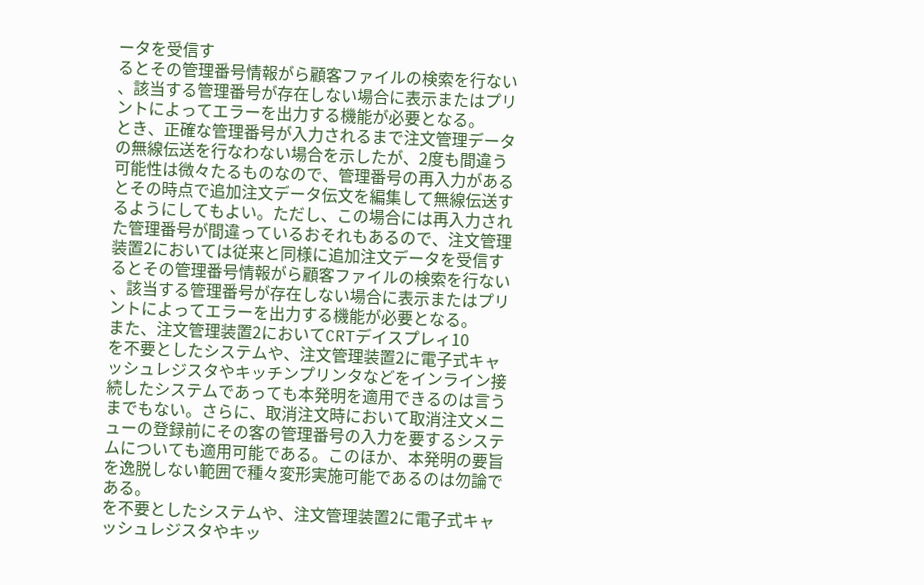ータを受信す
るとその管理番号情報がら顧客ファイルの検索を行ない
、該当する管理番号が存在しない場合に表示またはプリ
ントによってエラーを出力する機能が必要となる。
とき、正確な管理番号が入力されるまで注文管理データ
の無線伝送を行なわない場合を示したが、2度も間違う
可能性は微々たるものなので、管理番号の再入力がある
とその時点で追加注文データ伝文を編集して無線伝送す
るようにしてもよい。ただし、この場合には再入力され
た管理番号が間違っているおそれもあるので、注文管理
装置2においては従来と同様に追加注文データを受信す
るとその管理番号情報がら顧客ファイルの検索を行ない
、該当する管理番号が存在しない場合に表示またはプリ
ントによってエラーを出力する機能が必要となる。
また、注文管理装置2においてCRTデイスプレィ10
を不要としたシステムや、注文管理装置2に電子式キャ
ッシュレジスタやキッチンプリンタなどをインライン接
続したシステムであっても本発明を適用できるのは言う
までもない。さらに、取消注文時において取消注文メニ
ューの登録前にその客の管理番号の入力を要するシステ
ムについても適用可能である。このほか、本発明の要旨
を逸脱しない範囲で種々変形実施可能であるのは勿論で
ある。
を不要としたシステムや、注文管理装置2に電子式キャ
ッシュレジスタやキッ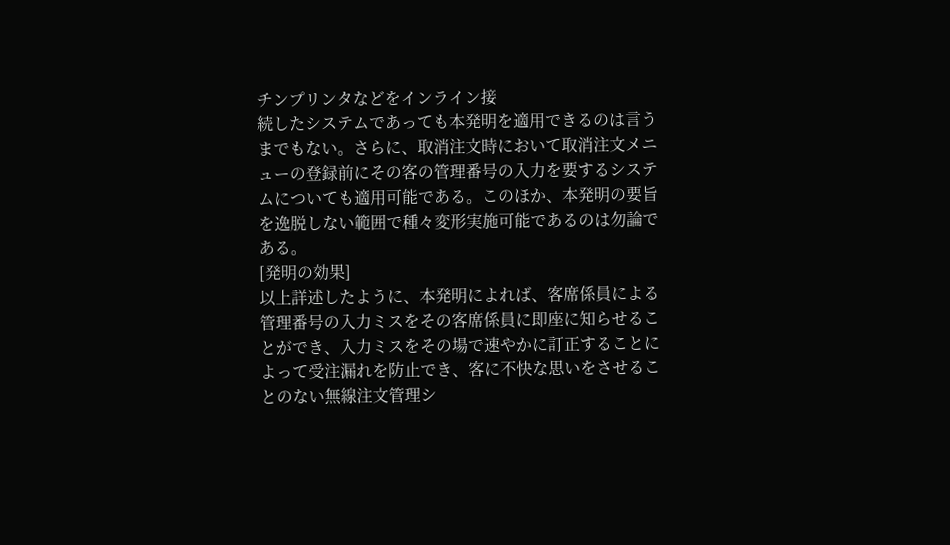チンプリンタなどをインライン接
続したシステムであっても本発明を適用できるのは言う
までもない。さらに、取消注文時において取消注文メニ
ューの登録前にその客の管理番号の入力を要するシステ
ムについても適用可能である。このほか、本発明の要旨
を逸脱しない範囲で種々変形実施可能であるのは勿論で
ある。
[発明の効果]
以上詳述したように、本発明によれば、客席係員による
管理番号の入力ミスをその客席係員に即座に知らせるこ
とができ、入力ミスをその場で速やかに訂正することに
よって受注漏れを防止でき、客に不快な思いをさせるこ
とのない無線注文管理シ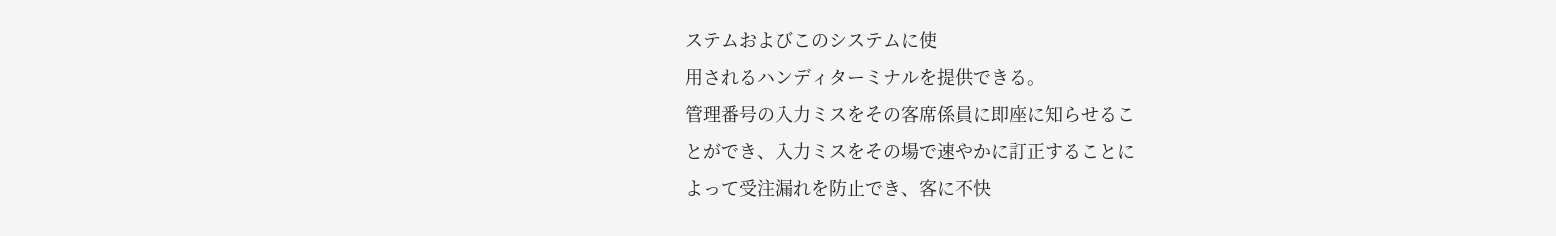ステムおよびこのシステムに使
用されるハンディターミナルを提供できる。
管理番号の入力ミスをその客席係員に即座に知らせるこ
とができ、入力ミスをその場で速やかに訂正することに
よって受注漏れを防止でき、客に不快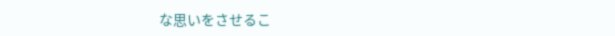な思いをさせるこ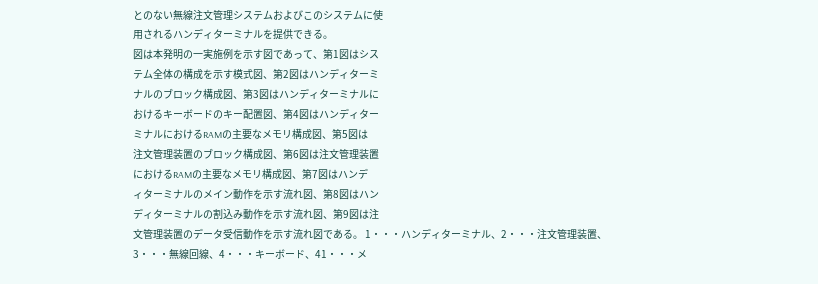とのない無線注文管理システムおよびこのシステムに使
用されるハンディターミナルを提供できる。
図は本発明の一実施例を示す図であって、第1図はシス
テム全体の構成を示す模式図、第2図はハンディターミ
ナルのブロック構成図、第3図はハンディターミナルに
おけるキーボードのキー配置図、第4図はハンディター
ミナルにおけるRAMの主要なメモリ構成図、第5図は
注文管理装置のブロック構成図、第6図は注文管理装置
におけるRAMの主要なメモリ構成図、第7図はハンデ
ィターミナルのメイン動作を示す流れ図、第8図はハン
ディターミナルの割込み動作を示す流れ図、第9図は注
文管理装置のデータ受信動作を示す流れ図である。 1・・・ハンディターミナル、2・・・注文管理装置、
3・・・無線回線、4・・・キーボード、41・・・メ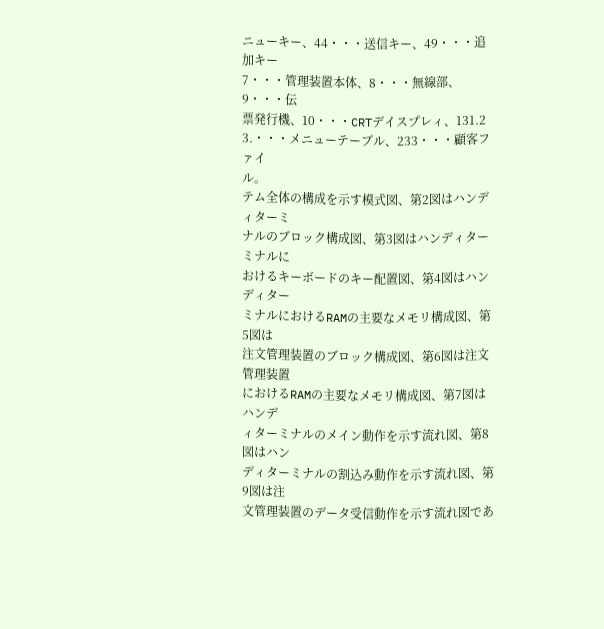ニューキー、44・・・送信キー、49・・・追加キー
7・・・管理装置本体、8・・・無線部、9・・・伝
票発行機、10・・・CRTデイスプレィ、131.2
3.・・・メニューテーブル、233・・・顧客ファイ
ル。
テム全体の構成を示す模式図、第2図はハンディターミ
ナルのブロック構成図、第3図はハンディターミナルに
おけるキーボードのキー配置図、第4図はハンディター
ミナルにおけるRAMの主要なメモリ構成図、第5図は
注文管理装置のブロック構成図、第6図は注文管理装置
におけるRAMの主要なメモリ構成図、第7図はハンデ
ィターミナルのメイン動作を示す流れ図、第8図はハン
ディターミナルの割込み動作を示す流れ図、第9図は注
文管理装置のデータ受信動作を示す流れ図であ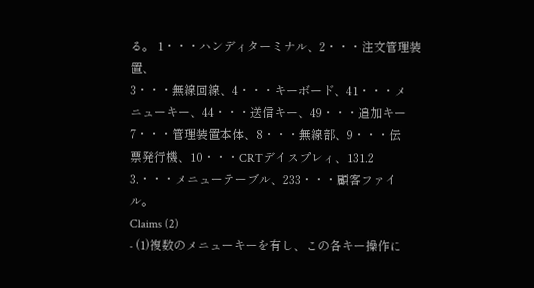る。 1・・・ハンディターミナル、2・・・注文管理装置、
3・・・無線回線、4・・・キーボード、41・・・メ
ニューキー、44・・・送信キー、49・・・追加キー
7・・・管理装置本体、8・・・無線部、9・・・伝
票発行機、10・・・CRTデイスプレィ、131.2
3.・・・メニューテーブル、233・・・顧客ファイ
ル。
Claims (2)
- (1)複数のメニューキーを有し、この各キー操作に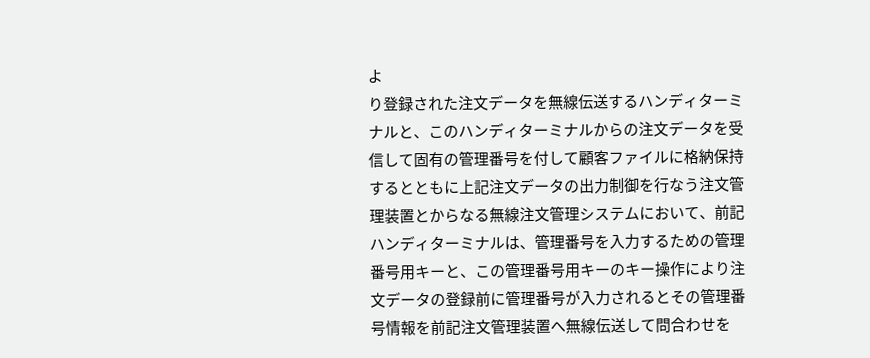よ
り登録された注文データを無線伝送するハンディターミ
ナルと、このハンディターミナルからの注文データを受
信して固有の管理番号を付して顧客ファイルに格納保持
するとともに上記注文データの出力制御を行なう注文管
理装置とからなる無線注文管理システムにおいて、前記
ハンディターミナルは、管理番号を入力するための管理
番号用キーと、この管理番号用キーのキー操作により注
文データの登録前に管理番号が入力されるとその管理番
号情報を前記注文管理装置へ無線伝送して問合わせを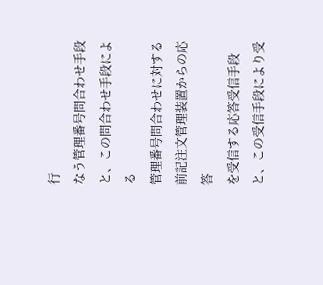行
なう管理番号問合わせ手段と、この問合わせ手段による
管理番号問合わせに対する前記注文管理装置からの応答
を受信する応答受信手段と、この受信手段により受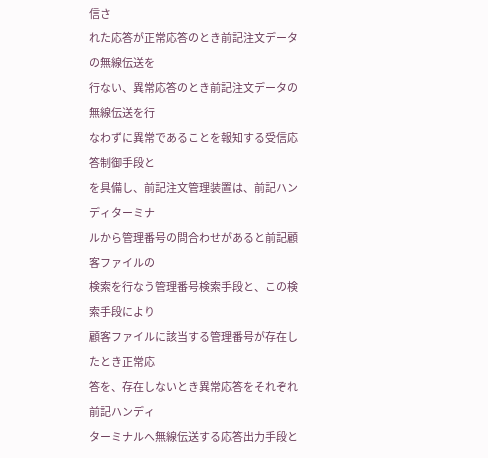信さ
れた応答が正常応答のとき前記注文データの無線伝送を
行ない、異常応答のとき前記注文データの無線伝送を行
なわずに異常であることを報知する受信応答制御手段と
を具備し、前記注文管理装置は、前記ハンディターミナ
ルから管理番号の問合わせがあると前記顧客ファイルの
検索を行なう管理番号検索手段と、この検索手段により
顧客ファイルに該当する管理番号が存在したとき正常応
答を、存在しないとき異常応答をそれぞれ前記ハンディ
ターミナルへ無線伝送する応答出力手段と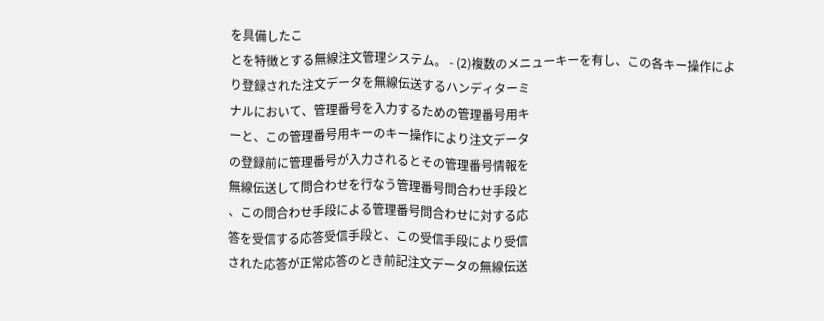を具備したこ
とを特徴とする無線注文管理システム。 - (2)複数のメニューキーを有し、この各キー操作によ
り登録された注文データを無線伝送するハンディターミ
ナルにおいて、管理番号を入力するための管理番号用キ
ーと、この管理番号用キーのキー操作により注文データ
の登録前に管理番号が入力されるとその管理番号情報を
無線伝送して問合わせを行なう管理番号問合わせ手段と
、この問合わせ手段による管理番号問合わせに対する応
答を受信する応答受信手段と、この受信手段により受信
された応答が正常応答のとき前記注文データの無線伝送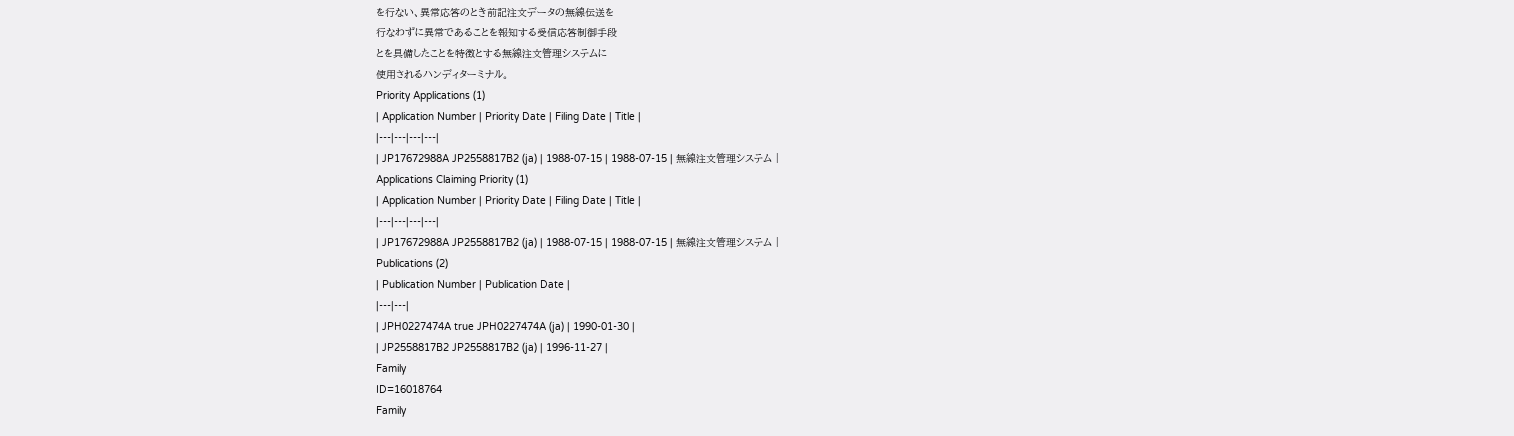を行ない、異常応答のとき前記注文データの無線伝送を
行なわずに異常であることを報知する受信応答制御手段
とを具備したことを特徴とする無線注文管理システムに
使用されるハンディターミナル。
Priority Applications (1)
| Application Number | Priority Date | Filing Date | Title |
|---|---|---|---|
| JP17672988A JP2558817B2 (ja) | 1988-07-15 | 1988-07-15 | 無線注文管理システム |
Applications Claiming Priority (1)
| Application Number | Priority Date | Filing Date | Title |
|---|---|---|---|
| JP17672988A JP2558817B2 (ja) | 1988-07-15 | 1988-07-15 | 無線注文管理システム |
Publications (2)
| Publication Number | Publication Date |
|---|---|
| JPH0227474A true JPH0227474A (ja) | 1990-01-30 |
| JP2558817B2 JP2558817B2 (ja) | 1996-11-27 |
Family
ID=16018764
Family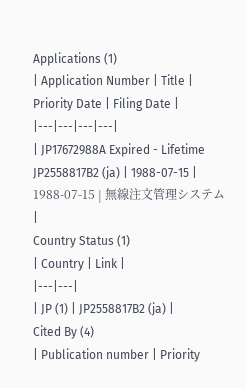Applications (1)
| Application Number | Title | Priority Date | Filing Date |
|---|---|---|---|
| JP17672988A Expired - Lifetime JP2558817B2 (ja) | 1988-07-15 | 1988-07-15 | 無線注文管理システム |
Country Status (1)
| Country | Link |
|---|---|
| JP (1) | JP2558817B2 (ja) |
Cited By (4)
| Publication number | Priority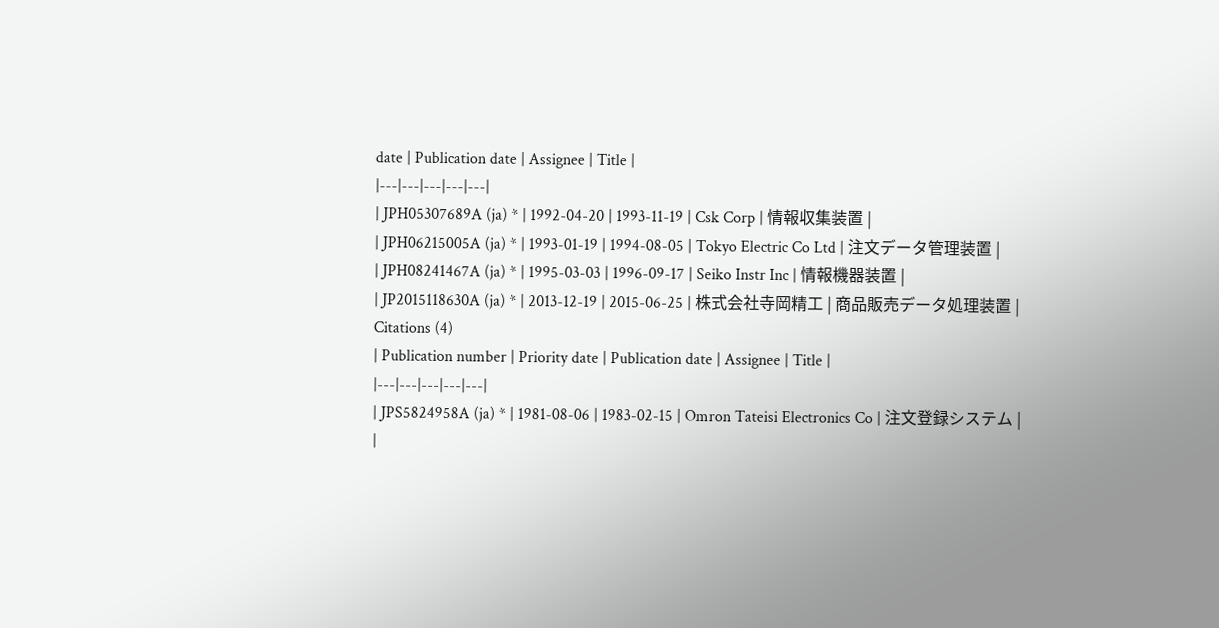date | Publication date | Assignee | Title |
|---|---|---|---|---|
| JPH05307689A (ja) * | 1992-04-20 | 1993-11-19 | Csk Corp | 情報収集装置 |
| JPH06215005A (ja) * | 1993-01-19 | 1994-08-05 | Tokyo Electric Co Ltd | 注文データ管理装置 |
| JPH08241467A (ja) * | 1995-03-03 | 1996-09-17 | Seiko Instr Inc | 情報機器装置 |
| JP2015118630A (ja) * | 2013-12-19 | 2015-06-25 | 株式会社寺岡精工 | 商品販売データ処理装置 |
Citations (4)
| Publication number | Priority date | Publication date | Assignee | Title |
|---|---|---|---|---|
| JPS5824958A (ja) * | 1981-08-06 | 1983-02-15 | Omron Tateisi Electronics Co | 注文登録システム |
|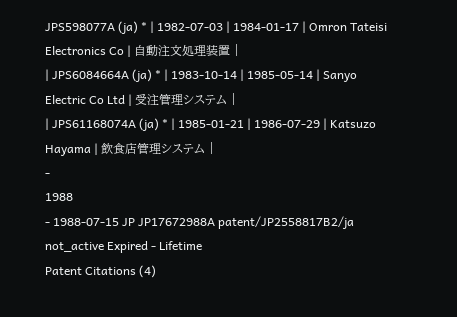JPS598077A (ja) * | 1982-07-03 | 1984-01-17 | Omron Tateisi Electronics Co | 自動注文処理装置 |
| JPS6084664A (ja) * | 1983-10-14 | 1985-05-14 | Sanyo Electric Co Ltd | 受注管理システム |
| JPS61168074A (ja) * | 1985-01-21 | 1986-07-29 | Katsuzo Hayama | 飲食店管理システム |
-
1988
- 1988-07-15 JP JP17672988A patent/JP2558817B2/ja not_active Expired - Lifetime
Patent Citations (4)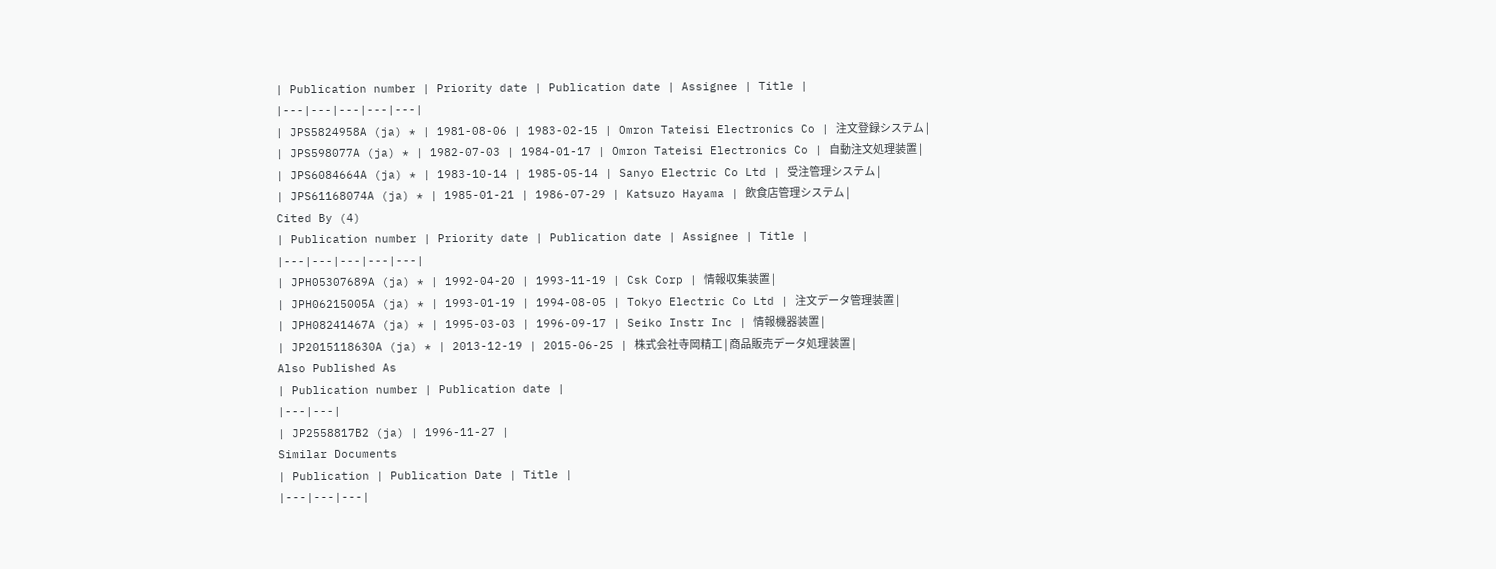| Publication number | Priority date | Publication date | Assignee | Title |
|---|---|---|---|---|
| JPS5824958A (ja) * | 1981-08-06 | 1983-02-15 | Omron Tateisi Electronics Co | 注文登録システム |
| JPS598077A (ja) * | 1982-07-03 | 1984-01-17 | Omron Tateisi Electronics Co | 自動注文処理装置 |
| JPS6084664A (ja) * | 1983-10-14 | 1985-05-14 | Sanyo Electric Co Ltd | 受注管理システム |
| JPS61168074A (ja) * | 1985-01-21 | 1986-07-29 | Katsuzo Hayama | 飲食店管理システム |
Cited By (4)
| Publication number | Priority date | Publication date | Assignee | Title |
|---|---|---|---|---|
| JPH05307689A (ja) * | 1992-04-20 | 1993-11-19 | Csk Corp | 情報収集装置 |
| JPH06215005A (ja) * | 1993-01-19 | 1994-08-05 | Tokyo Electric Co Ltd | 注文データ管理装置 |
| JPH08241467A (ja) * | 1995-03-03 | 1996-09-17 | Seiko Instr Inc | 情報機器装置 |
| JP2015118630A (ja) * | 2013-12-19 | 2015-06-25 | 株式会社寺岡精工 | 商品販売データ処理装置 |
Also Published As
| Publication number | Publication date |
|---|---|
| JP2558817B2 (ja) | 1996-11-27 |
Similar Documents
| Publication | Publication Date | Title |
|---|---|---|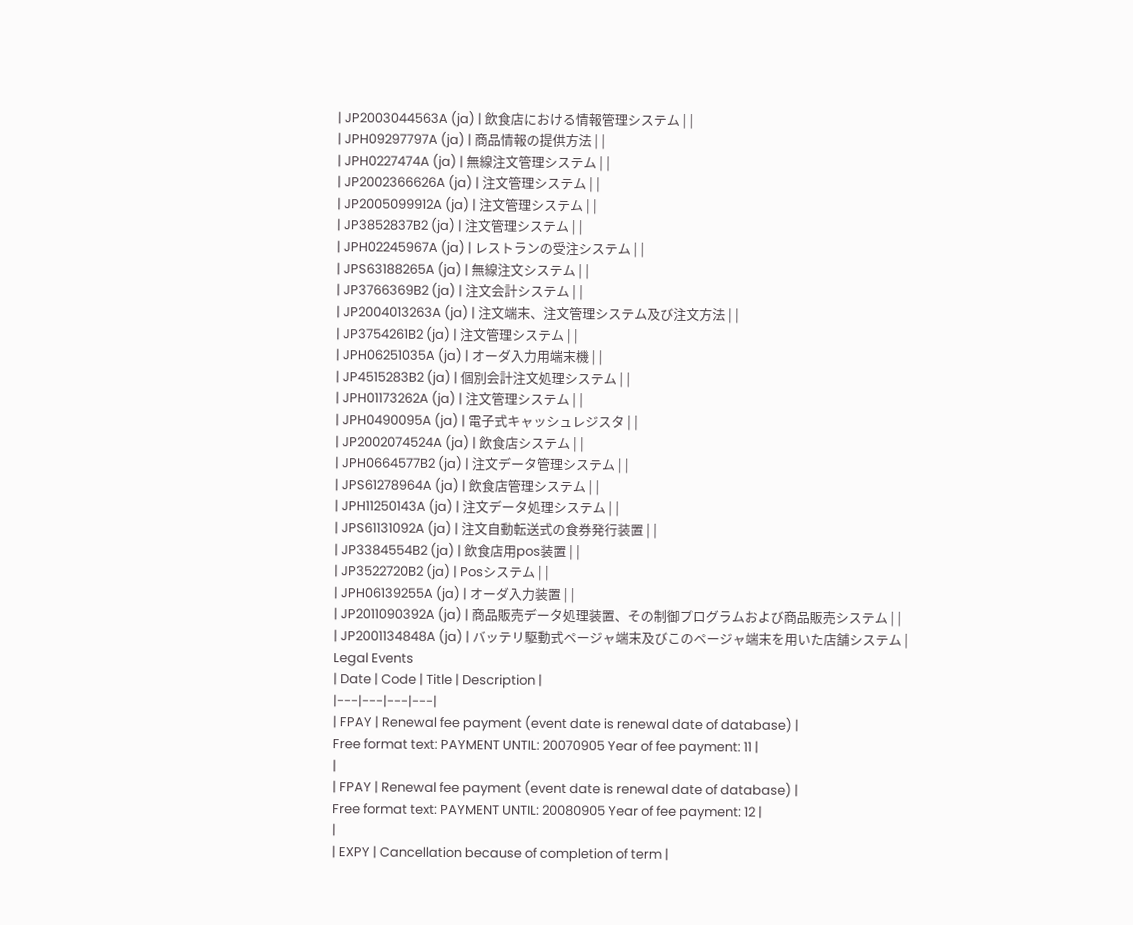| JP2003044563A (ja) | 飲食店における情報管理システム | |
| JPH09297797A (ja) | 商品情報の提供方法 | |
| JPH0227474A (ja) | 無線注文管理システム | |
| JP2002366626A (ja) | 注文管理システム | |
| JP2005099912A (ja) | 注文管理システム | |
| JP3852837B2 (ja) | 注文管理システム | |
| JPH02245967A (ja) | レストランの受注システム | |
| JPS63188265A (ja) | 無線注文システム | |
| JP3766369B2 (ja) | 注文会計システム | |
| JP2004013263A (ja) | 注文端末、注文管理システム及び注文方法 | |
| JP3754261B2 (ja) | 注文管理システム | |
| JPH06251035A (ja) | オーダ入力用端末機 | |
| JP4515283B2 (ja) | 個別会計注文処理システム | |
| JPH01173262A (ja) | 注文管理システム | |
| JPH0490095A (ja) | 電子式キャッシュレジスタ | |
| JP2002074524A (ja) | 飲食店システム | |
| JPH0664577B2 (ja) | 注文データ管理システム | |
| JPS61278964A (ja) | 飲食店管理システム | |
| JPH11250143A (ja) | 注文データ処理システム | |
| JPS61131092A (ja) | 注文自動転送式の食券発行装置 | |
| JP3384554B2 (ja) | 飲食店用pos装置 | |
| JP3522720B2 (ja) | Posシステム | |
| JPH06139255A (ja) | オーダ入力装置 | |
| JP2011090392A (ja) | 商品販売データ処理装置、その制御プログラムおよび商品販売システム | |
| JP2001134848A (ja) | バッテリ駆動式ページャ端末及びこのページャ端末を用いた店舗システム |
Legal Events
| Date | Code | Title | Description |
|---|---|---|---|
| FPAY | Renewal fee payment (event date is renewal date of database) |
Free format text: PAYMENT UNTIL: 20070905 Year of fee payment: 11 |
|
| FPAY | Renewal fee payment (event date is renewal date of database) |
Free format text: PAYMENT UNTIL: 20080905 Year of fee payment: 12 |
|
| EXPY | Cancellation because of completion of term |